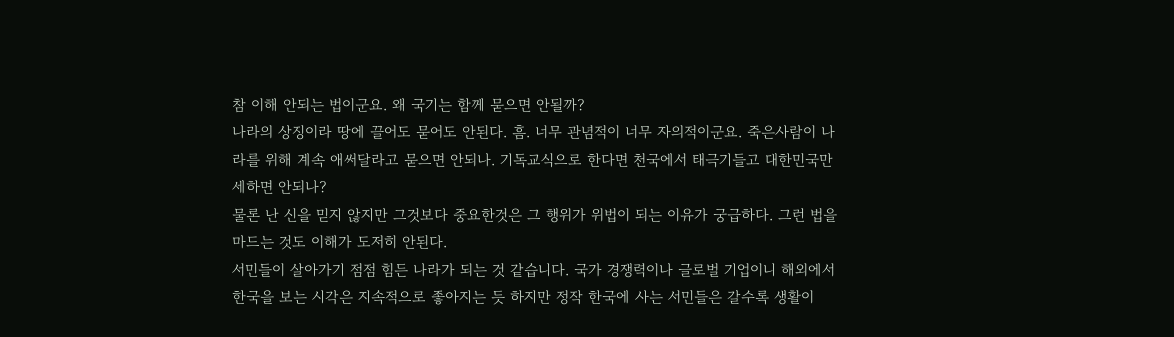참 이해 안되는 법이군요. 왜 국기는 함께 묻으면 안될까?
나라의 상징이라 땅에 끌어도 묻어도 안된다. 흠. 너무 관념적이 너무 자의적이군요. 죽은사람이 나라를 위해 계속 애써달라고 묻으면 안되나. 기독교식으로 한다면 천국에서 태극기들고 대한민국만세하면 안되나?
물론 난 신을 믿지 않지만 그것보다 중요한것은 그 행위가 위법이 되는 이유가 궁급하다. 그런 법을 마드는 것도 이해가 도저히 안된다.
서민들이 살아가기 점점 힘든 나라가 되는 것 같습니다. 국가 경쟁력이나 글로벌 기업이니 해외에서 한국을 보는 시각은 지속적으로 좋아지는 듯 하지만 정작 한국에 사는 서민들은 갈수록 생활이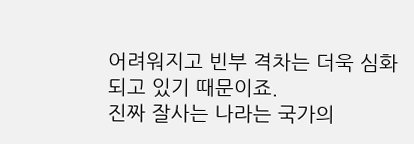어려워지고 빈부 격차는 더욱 심화되고 있기 때문이죠.
진짜 잘사는 나라는 국가의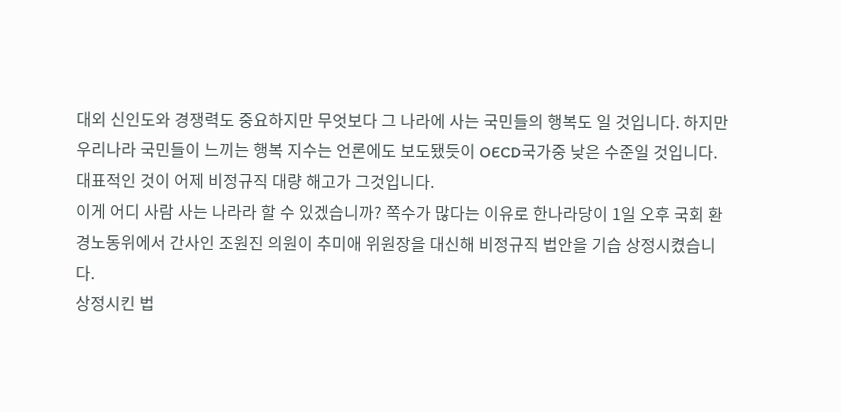대외 신인도와 경쟁력도 중요하지만 무엇보다 그 나라에 사는 국민들의 행복도 일 것입니다. 하지만 우리나라 국민들이 느끼는 행복 지수는 언론에도 보도됐듯이 OECD국가중 낮은 수준일 것입니다.
대표적인 것이 어제 비정규직 대량 해고가 그것입니다.
이게 어디 사람 사는 나라라 할 수 있겠습니까? 쪽수가 많다는 이유로 한나라당이 1일 오후 국회 환경노동위에서 간사인 조원진 의원이 추미애 위원장을 대신해 비정규직 법안을 기습 상정시켰습니다.
상정시킨 법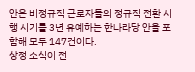안은 비정규직 근로자들의 정규직 전환 시행 시기를 3년 유예하는 한나라당 안을 포함해 모두 147건이다.
상정 소식이 전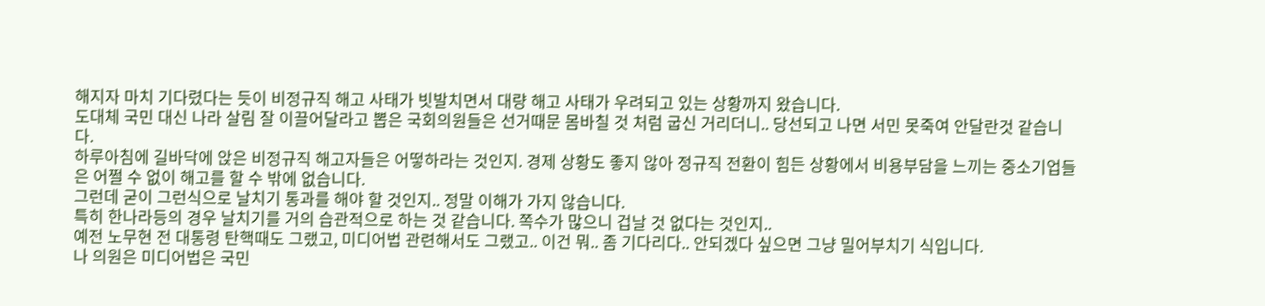해지자 마치 기다렸다는 듯이 비정규직 해고 사태가 빗발치면서 대량 해고 사태가 우려되고 있는 상황까지 왔습니다.
도대체 국민 대신 나라 살림 잘 이끌어달라고 뽑은 국회의원들은 선거때문 몸바칠 것 처럼 굽신 거리더니.. 당선되고 나면 서민 못죽여 안달란것 같습니다.
하루아침에 길바닥에 앉은 비정규직 해고자들은 어떻하라는 것인지. 경제 상황도 좋지 않아 정규직 전환이 힘든 상황에서 비용부담을 느끼는 중소기업들은 어쩔 수 없이 해고를 할 수 밖에 없습니다.
그런데 굳이 그런식으로 날치기 통과를 해야 할 것인지.. 정말 이해가 가지 않습니다.
특히 한나라등의 경우 날치기를 거의 습관적으로 하는 것 같습니다. 쪽수가 많으니 겁날 것 없다는 것인지..
예전 노무현 전 대통령 탄핵때도 그랬고, 미디어법 관련해서도 그랬고.. 이건 뭐.. 좀 기다리다.. 안되겠다 싶으면 그냥 밀어부치기 식입니다.
나 의원은 미디어법은 국민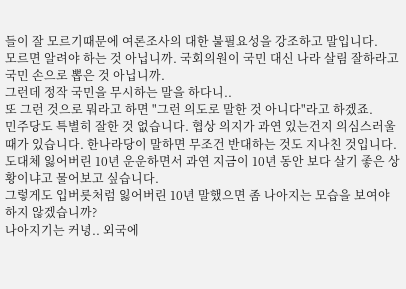들이 잘 모르기때문에 여론조사의 대한 불필요성을 강조하고 말입니다.
모르면 알려야 하는 것 아닙니까. 국회의원이 국민 대신 나라 살림 잘하라고 국민 손으로 뽑은 것 아닙니까.
그런데 정작 국민을 무시하는 말을 하다니..
또 그런 것으로 뭐라고 하면 "그런 의도로 말한 것 아니다"라고 하겠죠.
민주당도 특별히 잘한 것 없습니다. 협상 의지가 과연 있는건지 의심스러울때가 있습니다. 한나라당이 말하면 무조건 반대하는 것도 지나친 것입니다.
도대체 잃어버린 10년 운운하면서 과연 지금이 10년 동안 보다 살기 좋은 상황이냐고 물어보고 싶습니다.
그렇게도 입버릇처럼 잃어버린 10년 말했으면 좀 나아지는 모습을 보여야 하지 않겠습니까?
나아지기는 커녕.. 외국에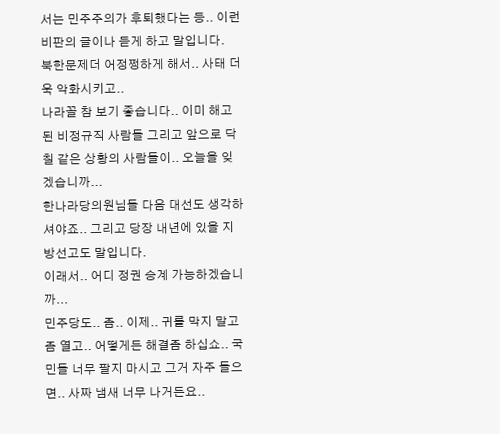서는 민주주의가 후퇴했다는 등.. 이런 비판의 글이나 듣게 하고 말입니다.
북한문제더 어정쩡하게 해서.. 사태 더욱 악화시키고..
나라꼴 참 보기 좋습니다.. 이미 해고된 비정규직 사람들 그리고 앞으로 닥칠 같은 상황의 사람들이.. 오늘을 잊겠습니까...
한나라당의원님들 다음 대선도 생각하셔야죠.. 그리고 당장 내년에 있을 지방선고도 말입니다.
이래서.. 어디 정권 승계 가능하겠습니까...
민주당도.. 좀.. 이제.. 귀를 막지 말고 좀 열고.. 어떻게든 해결좀 하십쇼.. 국민들 너무 팔지 마시고 그거 자주 들으면.. 사짜 냄새 너무 나거든요..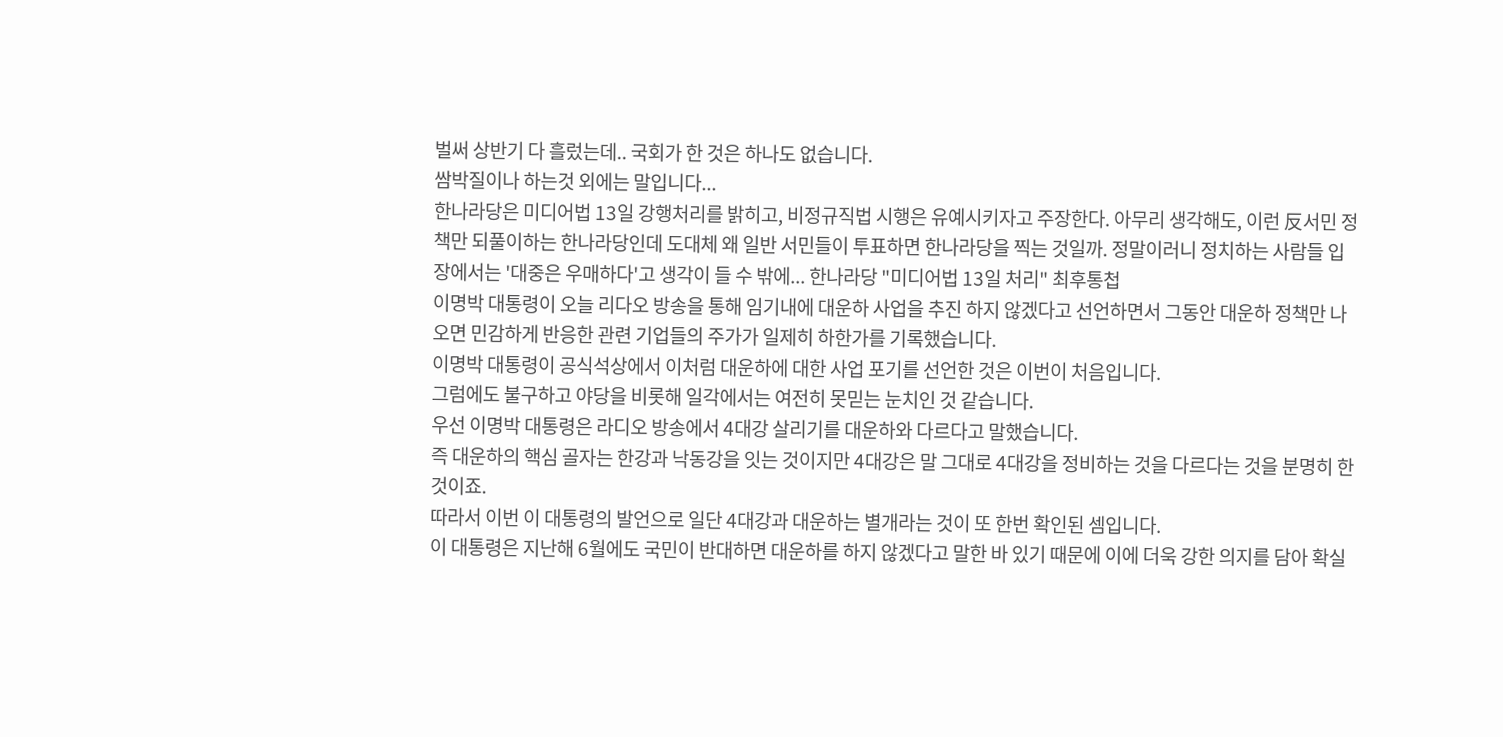벌써 상반기 다 흘렀는데.. 국회가 한 것은 하나도 없습니다.
쌈박질이나 하는것 외에는 말입니다...
한나라당은 미디어법 13일 강행처리를 밝히고, 비정규직법 시행은 유예시키자고 주장한다. 아무리 생각해도, 이런 反서민 정책만 되풀이하는 한나라당인데 도대체 왜 일반 서민들이 투표하면 한나라당을 찍는 것일까. 정말이러니 정치하는 사람들 입장에서는 '대중은 우매하다'고 생각이 들 수 밖에... 한나라당 "미디어법 13일 처리" 최후통첩
이명박 대통령이 오늘 리다오 방송을 통해 임기내에 대운하 사업을 추진 하지 않겠다고 선언하면서 그동안 대운하 정책만 나오면 민감하게 반응한 관련 기업들의 주가가 일제히 하한가를 기록했습니다.
이명박 대통령이 공식석상에서 이처럼 대운하에 대한 사업 포기를 선언한 것은 이번이 처음입니다.
그럼에도 불구하고 야당을 비롯해 일각에서는 여전히 못믿는 눈치인 것 같습니다.
우선 이명박 대통령은 라디오 방송에서 4대강 살리기를 대운하와 다르다고 말했습니다.
즉 대운하의 핵심 골자는 한강과 낙동강을 잇는 것이지만 4대강은 말 그대로 4대강을 정비하는 것을 다르다는 것을 분명히 한 것이죠.
따라서 이번 이 대통령의 발언으로 일단 4대강과 대운하는 별개라는 것이 또 한번 확인된 셈입니다.
이 대통령은 지난해 6월에도 국민이 반대하면 대운하를 하지 않겠다고 말한 바 있기 때문에 이에 더욱 강한 의지를 담아 확실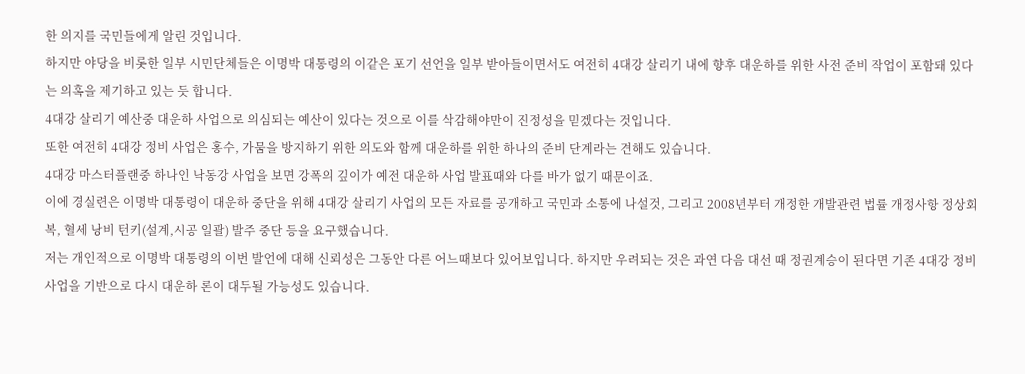한 의지를 국민들에게 알린 것입니다.
하지만 야당을 비롯한 일부 시민단체들은 이명박 대통령의 이같은 포기 선언을 일부 받아들이면서도 여전히 4대강 살리기 내에 향후 대운하를 위한 사전 준비 작업이 포함돼 있다는 의혹을 제기하고 있는 듯 합니다.
4대강 살리기 예산중 대운하 사업으로 의심되는 예산이 있다는 것으로 이를 삭감해야만이 진정성을 믿겠다는 것입니다.
또한 여전히 4대강 정비 사업은 홍수, 가뭄을 방지하기 위한 의도와 함께 대운하를 위한 하나의 준비 단계라는 견해도 있습니다.
4대강 마스터플랜중 하나인 낙동강 사업을 보면 강폭의 깊이가 예전 대운하 사업 발표때와 다를 바가 없기 때문이죠.
이에 경실련은 이명박 대통령이 대운하 중단을 위해 4대강 살리기 사업의 모든 자료를 공개하고 국민과 소통에 나설것, 그리고 2008년부터 개정한 개발관련 법률 개정사항 정상회복, 혈세 낭비 턴키(설계,시공 일괄) 발주 중단 등을 요구했습니다.
저는 개인적으로 이명박 대통령의 이번 발언에 대해 신뢰성은 그동안 다른 어느때보다 있어보입니다. 하지만 우려되는 것은 과연 다음 대선 때 정권계승이 된다면 기존 4대강 정비 사업을 기반으로 다시 대운하 론이 대두될 가능성도 있습니다.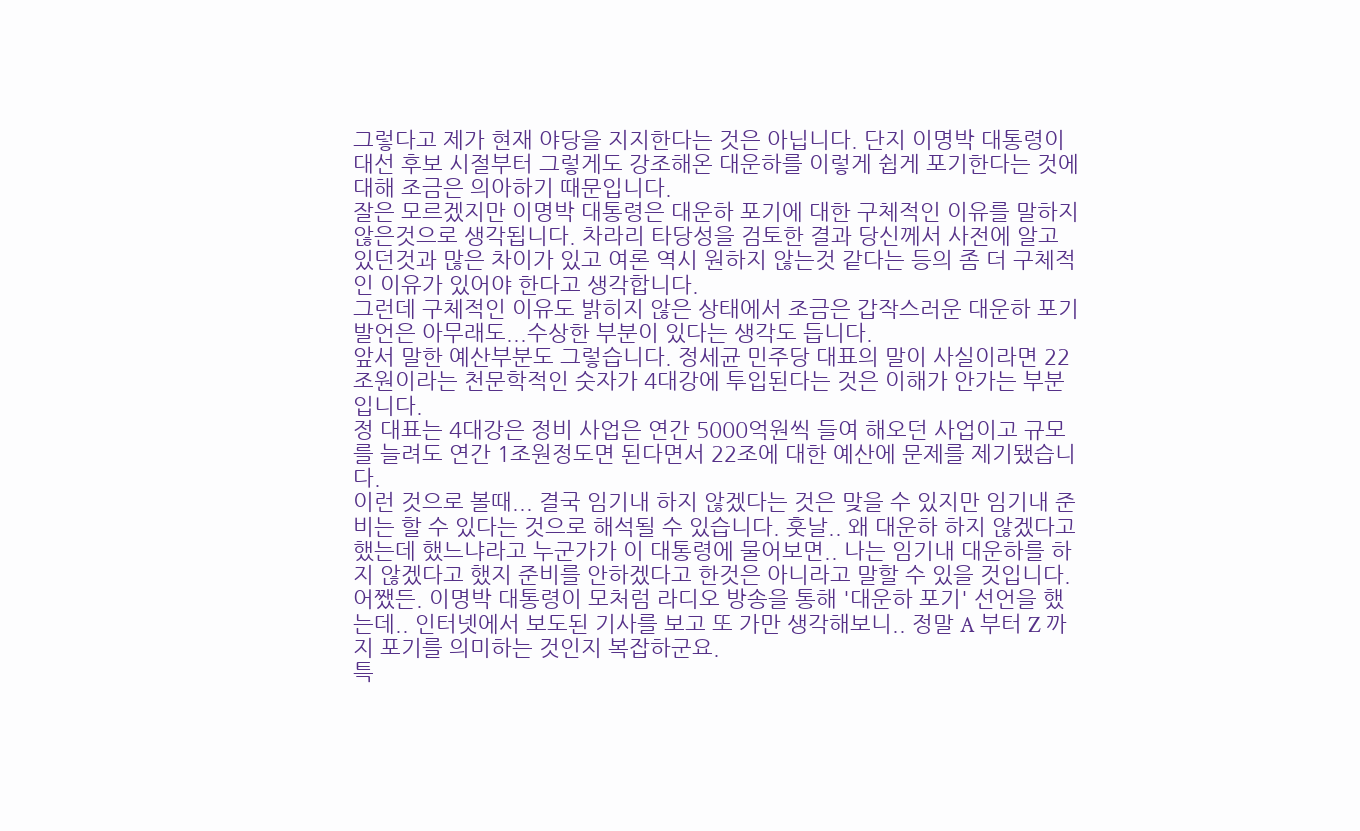그렇다고 제가 현재 야당을 지지한다는 것은 아닙니다. 단지 이명박 대통령이 대선 후보 시절부터 그렇게도 강조해온 대운하를 이렇게 쉽게 포기한다는 것에 대해 조금은 의아하기 때문입니다.
잘은 모르겠지만 이명박 대통령은 대운하 포기에 대한 구체적인 이유를 말하지 않은것으로 생각됩니다. 차라리 타당성을 검토한 결과 당신께서 사전에 알고 있던것과 많은 차이가 있고 여론 역시 원하지 않는것 같다는 등의 좀 더 구체적인 이유가 있어야 한다고 생각합니다.
그런데 구체적인 이유도 밝히지 않은 상태에서 조금은 갑작스러운 대운하 포기 발언은 아무래도...수상한 부분이 있다는 생각도 듭니다.
앞서 말한 예산부분도 그렇습니다. 정세균 민주당 대표의 말이 사실이라면 22조원이라는 천문학적인 숫자가 4대강에 투입된다는 것은 이해가 안가는 부분입니다.
정 대표는 4대강은 정비 사업은 연간 5000억원씩 들여 해오던 사업이고 규모를 늘려도 연간 1조원정도면 된다면서 22조에 대한 예산에 문제를 제기됐습니다.
이런 것으로 볼때... 결국 임기내 하지 않겠다는 것은 맞을 수 있지만 임기내 준비는 할 수 있다는 것으로 해석될 수 있습니다. 훗날.. 왜 대운하 하지 않겠다고 했는데 했느냐라고 누군가가 이 대통령에 물어보면.. 나는 임기내 대운하를 하지 않겠다고 했지 준비를 안하겠다고 한것은 아니라고 말할 수 있을 것입니다.
어쨌든. 이명박 대통령이 모처럼 라디오 방송을 통해 '대운하 포기' 선언을 했는데.. 인터넷에서 보도된 기사를 보고 또 가만 생각해보니.. 정말 A 부터 Z 까지 포기를 의미하는 것인지 복잡하군요.
특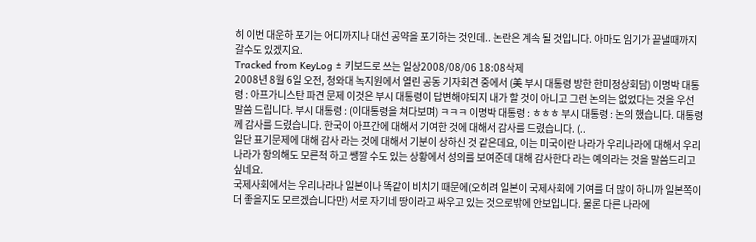히 이번 대운하 포기는 어디까지나 대선 공약을 포기하는 것인데.. 논란은 계속 될 것입니다. 아마도 임기가 끝낼때까지 갈수도 있겠지요.
Tracked from KeyLog ± 키보드로 쓰는 일상2008/08/06 18:08삭제
2008년 8월 6일 오전, 청와대 녹지원에서 열린 공동 기자회견 중에서 (美 부시 대통령 방한 한미정상회담) 이명박 대통령 : 아프가니스탄 파견 문제 이것은 부시 대통령이 답변해야되지 내가 할 것이 아니고 그런 논의는 없었다는 것을 우선 말씀 드립니다. 부시 대통령 : (이대통령을 쳐다보며) ㅋㅋㅋ 이명박 대통령 : ㅎㅎㅎ 부시 대통령 : 논의 했습니다. 대통령께 감사를 드렸습니다. 한국이 아프간에 대해서 기여한 것에 대해서 감사를 드렸습니다. (..
일단 표기문제에 대해 감사 라는 것에 대해서 기분이 상하신 것 같은데요, 이는 미국이란 나라가 우리나라에 대해서 우리나라가 항의해도 모른척 하고 쌩깔 수도 있는 상황에서 성의를 보여준데 대해 감사한다 라는 예의라는 것을 말씀드리고 싶네요.
국제사회에서는 우리나라나 일본이나 똑같이 비치기 때문에(오히려 일본이 국제사회에 기여를 더 많이 하니까 일본쪽이 더 좋을지도 모르겠습니다만) 서로 자기네 땅이라고 싸우고 있는 것으로밖에 안보입니다. 물론 다른 나라에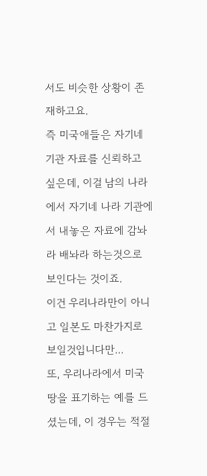서도 비슷한 상황이 존재하고요.
즉 미국애들은 자기네 기관 자료를 신뢰하고 싶은데, 이걸 남의 나라에서 자기네 나라 기관에서 내놓은 자료에 감놔라 배놔라 하는것으로 보인다는 것이죠.
이건 우리나라만이 아니고 일본도 마찬가지로 보일것입니다만...
또, 우리나라에서 미국땅을 표기하는 예를 드셨는데, 이 경우는 적절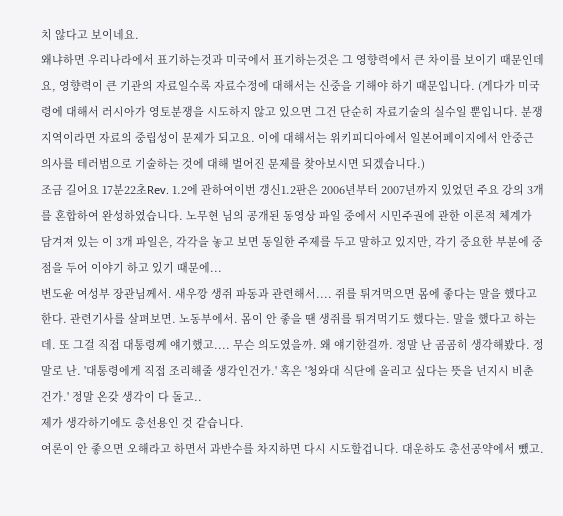치 않다고 보이네요.
왜냐하면 우리나라에서 표기하는것과 미국에서 표기하는것은 그 영향력에서 큰 차이를 보이기 때문인데요, 영향력이 큰 기관의 자료일수록 자료수정에 대해서는 신중을 기해야 하기 때문입니다. (게다가 미국령에 대해서 러시아가 영토분쟁을 시도하지 않고 있으면 그건 단순히 자료기술의 실수일 뿐입니다. 분쟁지역이라면 자료의 중립성이 문제가 되고요. 이에 대해서는 위키피디아에서 일본어페이지에서 안중근 의사를 테러범으로 기술하는 것에 대해 벌어진 문제를 찾아보시면 되겠습니다.)
조금 길어요 17분22초Rev. 1.2에 관하여이번 갱신1.2판은 2006년부터 2007년까지 있었던 주요 강의 3개를 혼합하여 완성하였습니다. 노무현 님의 공개된 동영상 파일 중에서 시민주권에 관한 이론적 체계가 담겨져 있는 이 3개 파일은, 각각을 놓고 보면 동일한 주제를 두고 말하고 있지만, 각기 중요한 부분에 중점을 두어 이야기 하고 있기 때문에...
변도윤 여성부 장관님께서. 새우깡 생쥐 파동과 관련해서.... 쥐를 튀겨먹으면 몸에 좋다는 말을 했다고 한다. 관련기사를 살펴보면. 노동부에서. 몸이 안 좋을 땐 생쥐를 튀겨먹기도 했다는. 말을 했다고 하는데. 또 그걸 직접 대통령께 얘기했고.... 무슨 의도였을까. 왜 얘기한걸까. 정말 난 곰곰히 생각해봤다. 정말로 난. '대통령에게 직접 조리해줄 생각인건가.' 혹은 '청와대 식단에 올리고 싶다는 뜻을 넌지시 비춘건가.' 정말 온갖 생각이 다 돌고..
제가 생각하기에도 총선용인 것 같습니다.
여론이 안 좋으면 오해라고 하면서 과반수를 차지하면 다시 시도할겁니다. 대운하도 총선공약에서 뺐고.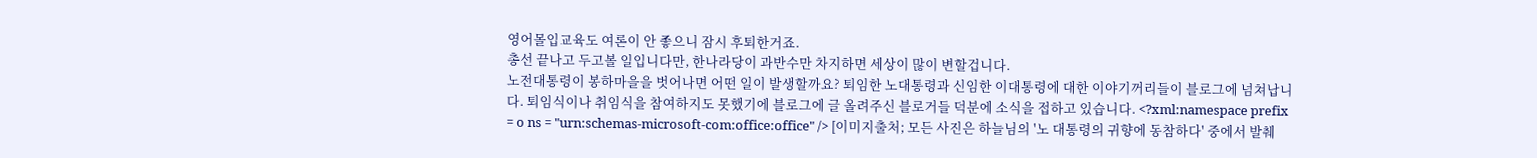영어몰입교육도 여론이 안 좋으니 잠시 후퇴한거죠.
총선 끝나고 두고볼 일입니다만, 한나라당이 과반수만 차지하면 세상이 많이 변할겁니다.
노전대통령이 봉하마을을 벗어나면 어떤 일이 발생할까요? 퇴임한 노대통령과 신임한 이대통령에 대한 이야기꺼리들이 블로그에 넘쳐납니다. 퇴임식이나 취임식을 참여하지도 못했기에 블로그에 글 올려주신 블로거들 덕분에 소식을 접하고 있습니다. <?xml:namespace prefix = o ns = "urn:schemas-microsoft-com:office:office" /> [이미지출처; 모든 사진은 하늘님의 '노 대통령의 귀향에 동참하다' 중에서 발췌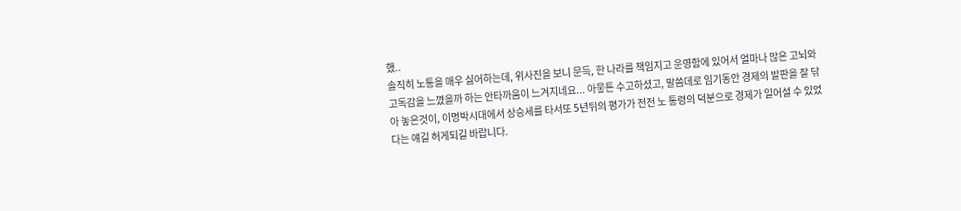했..
솔직히 노통을 매우 싫어하는데, 위사진을 보니 문득, 한 나라를 책임지고 운영함에 있어서 얼마나 많은 고뇌와 고독감을 느꼈을까 하는 안타까움이 느겨지네요... 아뭏튼 수고하셨고, 말씀데로 임기동안 경제의 발판을 잘 닦아 놓은것이, 이명박시대에서 상승세를 타서또 5년뒤의 평가가 전전 노 통령의 덕분으로 경제가 일어설 수 있었다는 얘길 허게되길 바랍니다.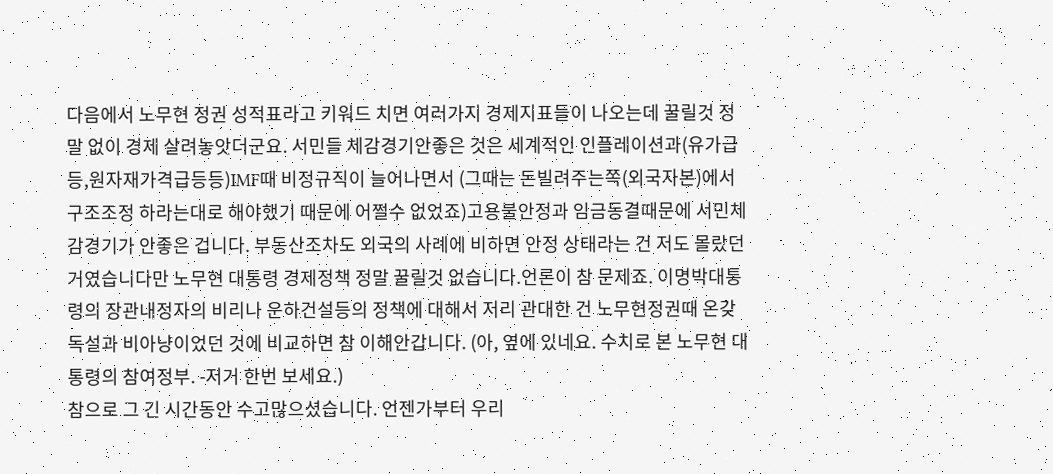다음에서 노무현 정권 성적표라고 키워드 치면 여러가지 경제지표들이 나오는데 꿀릴것 정말 없이 경제 살려놓앗더군요. 서민들 체감경기안좋은 것은 세계적인 인플레이션과(유가급등,원자재가격급등등)IMF때 비정규직이 늘어나면서 (그때는 돈빌려주는쪽(외국자본)에서 구조조정 하라는대로 해야했기 때문에 어쩔수 없었죠)고용불안정과 임금동결때문에 서민체감경기가 안좋은 겁니다. 부동산조차도 외국의 사례에 비하면 안정 상태라는 건 저도 몰랐던 거였습니다만 노무현 대통령 경제정책 정말 꿀릴것 없습니다.언론이 참 문제죠. 이명박대통령의 장관내정자의 비리나 운하건설등의 정책에 대해서 저리 관대한 건 노무현정권때 온갖 독설과 비아냥이었던 것에 비교하면 참 이해안갑니다. (아, 옆에 있네요. 수치로 본 노무현 대통령의 참여정부. -저거 한번 보세요.)
참으로 그 긴 시간동안 수고많으셨습니다. 언젠가부터 우리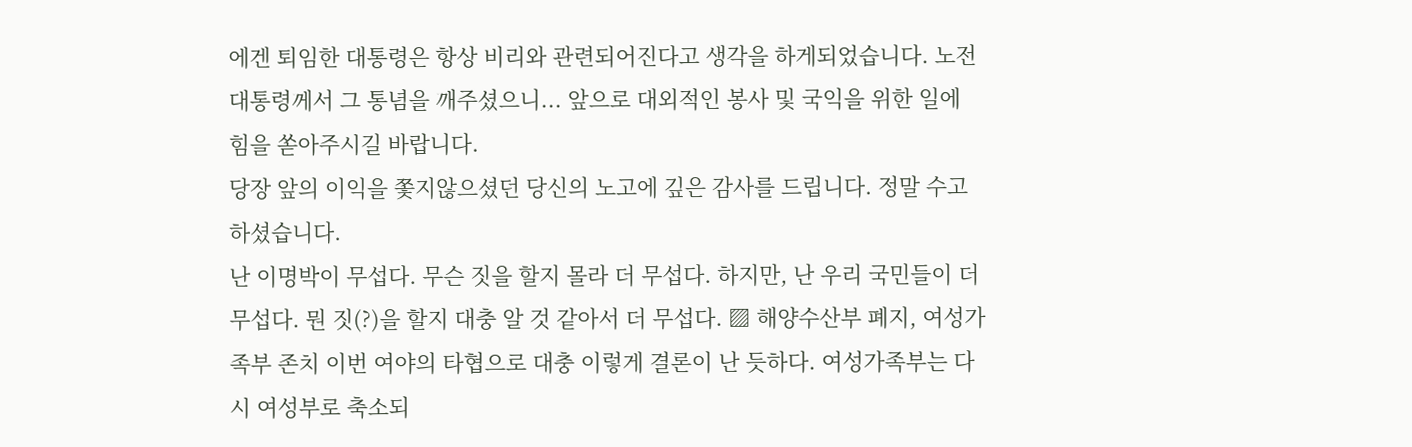에겐 퇴임한 대통령은 항상 비리와 관련되어진다고 생각을 하게되었습니다. 노전대통령께서 그 통념을 깨주셨으니... 앞으로 대외적인 봉사 및 국익을 위한 일에 힘을 쏟아주시길 바랍니다.
당장 앞의 이익을 쫓지않으셨던 당신의 노고에 깊은 감사를 드립니다. 정말 수고하셨습니다.
난 이명박이 무섭다. 무슨 짓을 할지 몰라 더 무섭다. 하지만, 난 우리 국민들이 더 무섭다. 뭔 짓(?)을 할지 대충 알 것 같아서 더 무섭다. ▨ 해양수산부 폐지, 여성가족부 존치 이번 여야의 타협으로 대충 이렇게 결론이 난 듯하다. 여성가족부는 다시 여성부로 축소되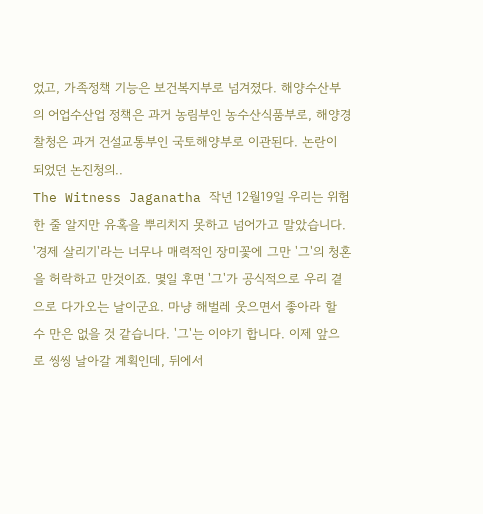었고, 가족정책 기능은 보건복지부로 넘겨졌다. 해양수산부의 어업수산업 정책은 과거 농림부인 농수산식품부로, 해양경찰청은 과거 건설교통부인 국토해양부로 이관된다. 논란이 되었던 논진청의..
The Witness Jaganatha 작년 12월19일 우리는 위험한 줄 알지만 유혹을 뿌리치지 못하고 넘어가고 말았습니다. '경제 살리기'라는 너무나 매력적인 장미꽃에 그만 '그'의 청혼을 허락하고 만것이죠. 몇일 후면 '그'가 공식적으로 우리 곁으로 다가오는 날이군요. 마냥 해벌레 웃으면서 좋아라 할 수 만은 없을 것 같습니다. '그'는 이야기 합니다. 이제 앞으로 씽씽 날아갈 계획인데, 뒤에서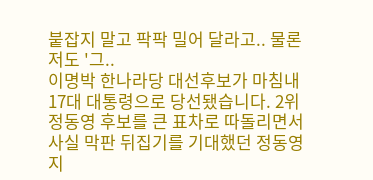붙잡지 말고 팍팍 밀어 달라고.. 물론 저도 '그..
이명박 한나라당 대선후보가 마침내 17대 대통령으로 당선됐습니다. 2위 정동영 후보를 큰 표차로 따돌리면서 사실 막판 뒤집기를 기대했던 정동영 지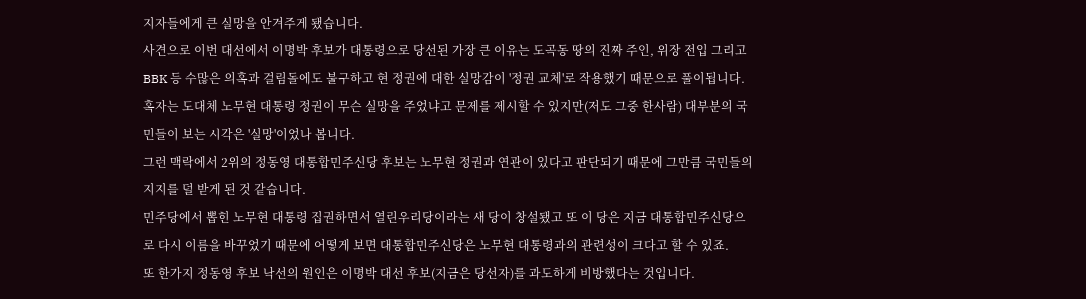지자들에게 큰 실망을 안겨주게 됐습니다.
사견으로 이번 대선에서 이명박 후보가 대통령으로 당선된 가장 큰 이유는 도곡동 땅의 진짜 주인, 위장 전입 그리고 BBK 등 수많은 의혹과 걸림돌에도 불구하고 현 정권에 대한 실망감이 '정권 교체'로 작용했기 때문으로 풀이됩니다.
혹자는 도대체 노무현 대통령 정권이 무슨 실망을 주었냐고 문제를 제시할 수 있지만(저도 그중 한사람) 대부분의 국민들이 보는 시각은 '실망'이었나 봅니다.
그런 맥락에서 2위의 정동영 대통합민주신당 후보는 노무현 정권과 연관이 있다고 판단되기 때문에 그만큼 국민들의 지지를 덜 받게 된 것 같습니다.
민주당에서 뽑힌 노무현 대통령 집권하면서 열린우리당이라는 새 당이 창설됐고 또 이 당은 지금 대통합민주신당으로 다시 이름을 바꾸었기 때문에 어떻게 보면 대통합민주신당은 노무현 대통령과의 관련성이 크다고 할 수 있죠.
또 한가지 정동영 후보 낙선의 원인은 이명박 대선 후보(지금은 당선자)를 과도하게 비방했다는 것입니다.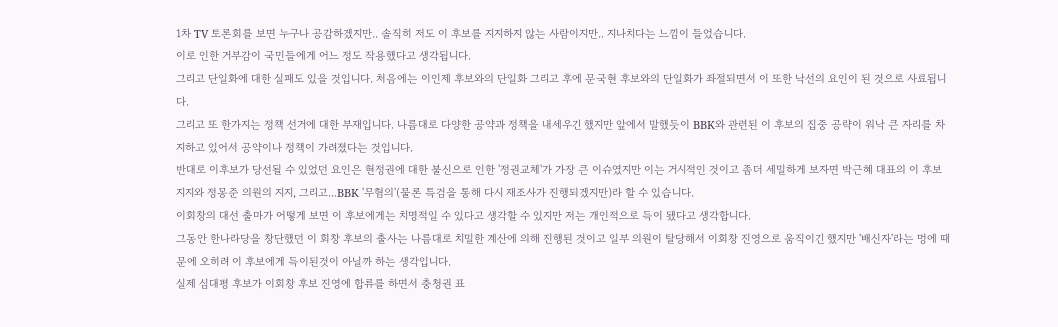1차 TV 토론회를 보면 누구나 공감하겠지만.. 솔직히 저도 이 후보를 지지하지 않는 사람이지만.. 지나치다는 느낌이 들었습니다.
이로 인한 거부감이 국민들에게 어느 정도 작용했다고 생각됩니다.
그리고 단일화에 대한 실패도 있을 것입니다. 처음에는 이인제 후보와의 단일화 그리고 후에 문국현 후보와의 단일화가 좌절되면서 이 또한 낙선의 요인이 된 것으로 사료됩니다.
그리고 또 한가지는 정책 선거에 대한 부재입니다. 나름대로 다양한 공약과 정책을 내세우긴 했지만 앞에서 말했듯이 BBK와 관련된 이 후보의 집중 공략이 워낙 큰 자리를 차지하고 있어서 공약이나 정책이 가려졌다는 것입니다.
반대로 이후보가 당선될 수 있었던 요인은 현정권에 대한 불신으로 인한 '정권교체'가 가장 큰 이슈였지만 이는 거시적인 것이고 좀더 세밀하게 보자면 박근혜 대표의 이 후보 지지와 정몽준 의원의 지지, 그리고...BBK '무혐의'(물론 특검을 통해 다시 재조사가 진행되겠지만)라 할 수 있습니다.
이회창의 대선 출마가 어떻게 보면 이 후보에게는 치명적일 수 있다고 생각할 수 있지만 저는 개인적으로 득이 됐다고 생각합니다.
그동안 한나라당을 창단했던 이 회창 후보의 출사는 나름대로 치밀한 계산에 의해 진행된 것이고 일부 의원이 탈당해서 이회창 진영으로 움직이긴 했지만 '배신자'라는 멍에 때문에 오히려 이 후보에게 득이된것이 아닐까 하는 생각입니다.
실제 심대평 후보가 이회창 후보 진영에 합류를 하면서 충청권 표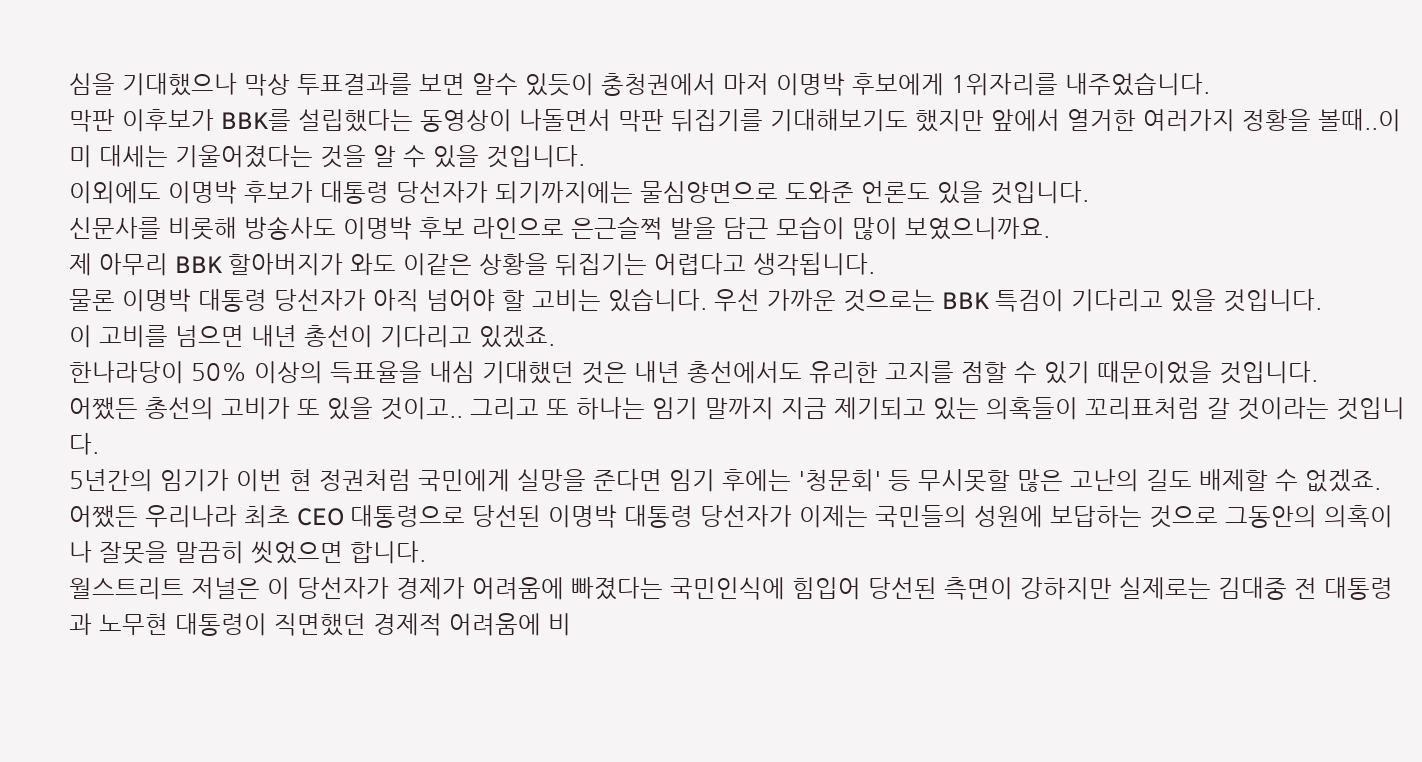심을 기대했으나 막상 투표결과를 보면 알수 있듯이 충청권에서 마저 이명박 후보에게 1위자리를 내주었습니다.
막판 이후보가 BBK를 설립했다는 동영상이 나돌면서 막판 뒤집기를 기대해보기도 했지만 앞에서 열거한 여러가지 정황을 볼때..이미 대세는 기울어졌다는 것을 알 수 있을 것입니다.
이외에도 이명박 후보가 대통령 당선자가 되기까지에는 물심양면으로 도와준 언론도 있을 것입니다.
신문사를 비롯해 방송사도 이명박 후보 라인으로 은근슬쩍 발을 담근 모습이 많이 보였으니까요.
제 아무리 BBK 할아버지가 와도 이같은 상황을 뒤집기는 어렵다고 생각됩니다.
물론 이명박 대통령 당선자가 아직 넘어야 할 고비는 있습니다. 우선 가까운 것으로는 BBK 특검이 기다리고 있을 것입니다.
이 고비를 넘으면 내년 총선이 기다리고 있겠죠.
한나라당이 50% 이상의 득표율을 내심 기대했던 것은 내년 총선에서도 유리한 고지를 점할 수 있기 때문이었을 것입니다.
어쨌든 총선의 고비가 또 있을 것이고.. 그리고 또 하나는 임기 말까지 지금 제기되고 있는 의혹들이 꼬리표처럼 갈 것이라는 것입니다.
5년간의 임기가 이번 현 정권처럼 국민에게 실망을 준다면 임기 후에는 '청문회' 등 무시못할 많은 고난의 길도 배제할 수 없겠죠.
어쨌든 우리나라 최초 CEO 대통령으로 당선된 이명박 대통령 당선자가 이제는 국민들의 성원에 보답하는 것으로 그동안의 의혹이나 잘못을 말끔히 씻었으면 합니다.
월스트리트 저널은 이 당선자가 경제가 어려움에 빠졌다는 국민인식에 힘입어 당선된 측면이 강하지만 실제로는 김대중 전 대통령과 노무현 대통령이 직면했던 경제적 어려움에 비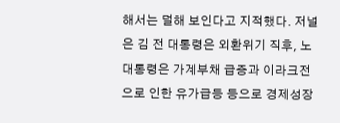해서는 덜해 보인다고 지적했다. 저널은 김 전 대통령은 외환위기 직후, 노 대통령은 가계부채 급증과 이라크전으로 인한 유가급등 등으로 경제성장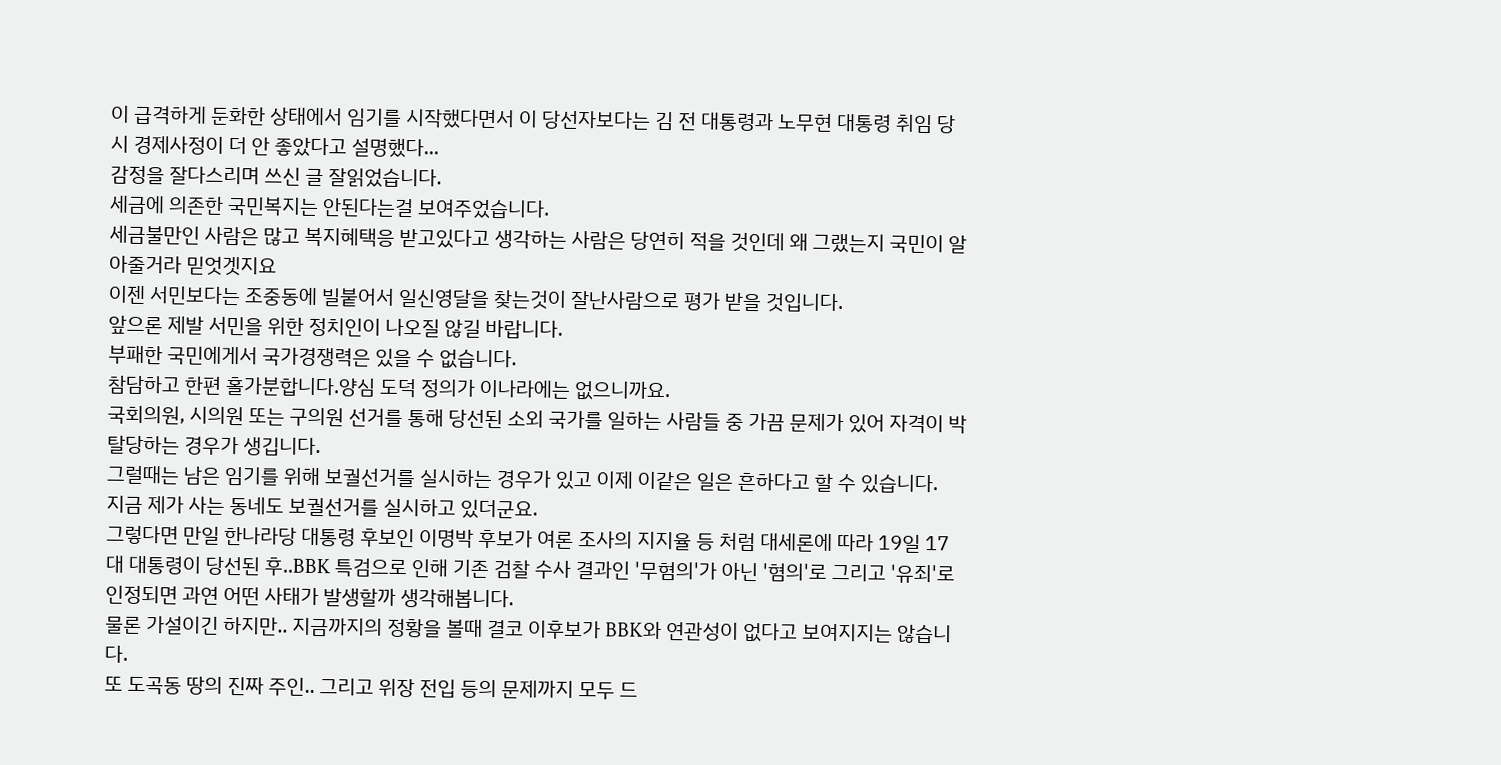이 급격하게 둔화한 상태에서 임기를 시작했다면서 이 당선자보다는 김 전 대통령과 노무현 대통령 취임 당시 경제사정이 더 안 좋았다고 설명했다...
감정을 잘다스리며 쓰신 글 잘읽었습니다.
세금에 의존한 국민복지는 안된다는걸 보여주었습니다.
세금불만인 사람은 많고 복지혜택응 받고있다고 생각하는 사람은 당연히 적을 것인데 왜 그랬는지 국민이 알아줄거라 믿엇겟지요
이젠 서민보다는 조중동에 빌붙어서 일신영달을 찾는것이 잘난사람으로 평가 받을 것입니다.
앞으론 제발 서민을 위한 정치인이 나오질 않길 바랍니다.
부패한 국민에게서 국가경쟁력은 있을 수 없습니다.
참담하고 한편 홀가분합니다.양심 도덕 정의가 이나라에는 없으니까요.
국회의원, 시의원 또는 구의원 선거를 통해 당선된 소외 국가를 일하는 사람들 중 가끔 문제가 있어 자격이 박탈당하는 경우가 생깁니다.
그럴때는 남은 임기를 위해 보궐선거를 실시하는 경우가 있고 이제 이같은 일은 흔하다고 할 수 있습니다.
지금 제가 사는 동네도 보궐선거를 실시하고 있더군요.
그렇다면 만일 한나라당 대통령 후보인 이명박 후보가 여론 조사의 지지율 등 처럼 대세론에 따라 19일 17대 대통령이 당선된 후..BBK 특검으로 인해 기존 검찰 수사 결과인 '무혐의'가 아닌 '혐의'로 그리고 '유죄'로 인정되면 과연 어떤 사태가 발생할까 생각해봅니다.
물론 가설이긴 하지만.. 지금까지의 정황을 볼때 결코 이후보가 BBK와 연관성이 없다고 보여지지는 않습니다.
또 도곡동 땅의 진짜 주인.. 그리고 위장 전입 등의 문제까지 모두 드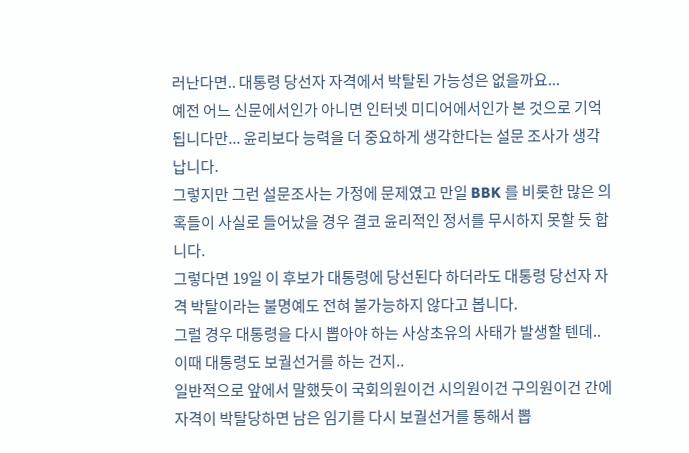러난다면.. 대통령 당선자 자격에서 박탈된 가능성은 없을까요...
예전 어느 신문에서인가 아니면 인터넷 미디어에서인가 본 것으로 기억됩니다만... 윤리보다 능력을 더 중요하게 생각한다는 설문 조사가 생각납니다.
그렇지만 그런 설문조사는 가정에 문제였고 만일 BBK 를 비롯한 많은 의혹들이 사실로 들어났을 경우 결코 윤리적인 정서를 무시하지 못할 듯 합니다.
그렇다면 19일 이 후보가 대통령에 당선된다 하더라도 대통령 당선자 자격 박탈이라는 불명예도 전혀 불가능하지 않다고 봅니다.
그럴 경우 대통령을 다시 뽑아야 하는 사상초유의 사태가 발생할 텐데..
이때 대통령도 보궐선거를 하는 건지..
일반적으로 앞에서 말했듯이 국회의원이건 시의원이건 구의원이건 간에 자격이 박탈당하면 남은 임기를 다시 보궐선거를 통해서 뽑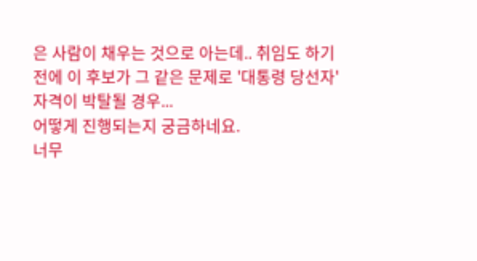은 사람이 채우는 것으로 아는데.. 취임도 하기 전에 이 후보가 그 같은 문제로 '대통령 당선자' 자격이 박탈될 경우...
어떻게 진행되는지 궁금하네요.
너무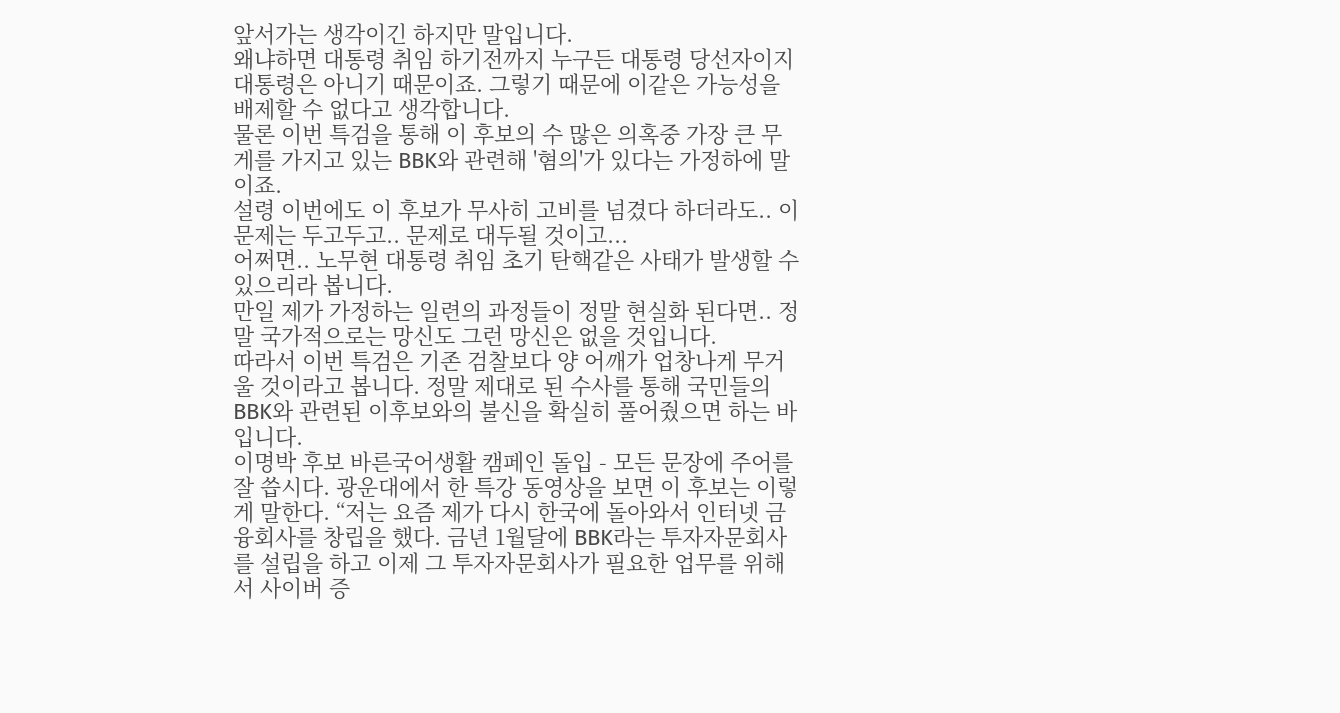앞서가는 생각이긴 하지만 말입니다.
왜냐하면 대통령 취임 하기전까지 누구든 대통령 당선자이지 대통령은 아니기 때문이죠. 그렇기 때문에 이같은 가능성을 배제할 수 없다고 생각합니다.
물론 이번 특검을 통해 이 후보의 수 많은 의혹중 가장 큰 무게를 가지고 있는 BBK와 관련해 '혐의'가 있다는 가정하에 말이죠.
설령 이번에도 이 후보가 무사히 고비를 넘겼다 하더라도.. 이문제는 두고두고.. 문제로 대두될 것이고...
어쩌면.. 노무현 대통령 취임 초기 탄핵같은 사태가 발생할 수 있으리라 봅니다.
만일 제가 가정하는 일련의 과정들이 정말 현실화 된다면.. 정말 국가적으로는 망신도 그런 망신은 없을 것입니다.
따라서 이번 특검은 기존 검찰보다 양 어깨가 업창나게 무거울 것이라고 봅니다. 정말 제대로 된 수사를 통해 국민들의 BBK와 관련된 이후보와의 불신을 확실히 풀어줬으면 하는 바입니다.
이명박 후보 바른국어생활 캠페인 돌입 - 모든 문장에 주어를 잘 씁시다. 광운대에서 한 특강 동영상을 보면 이 후보는 이렇게 말한다. “저는 요즘 제가 다시 한국에 돌아와서 인터넷 금융회사를 창립을 했다. 금년 1월달에 BBK라는 투자자문회사를 설립을 하고 이제 그 투자자문회사가 필요한 업무를 위해서 사이버 증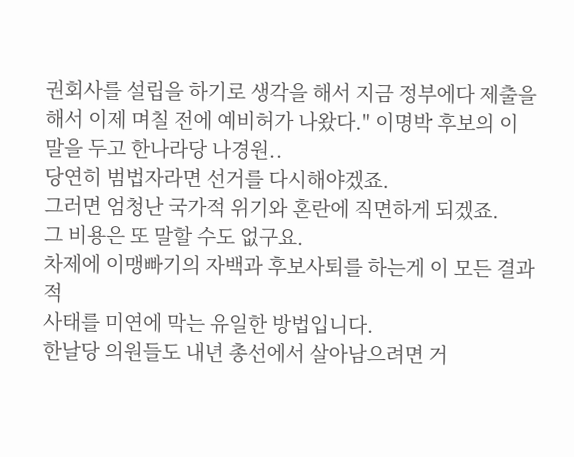권회사를 설립을 하기로 생각을 해서 지금 정부에다 제출을 해서 이제 며칠 전에 예비허가 나왔다." 이명박 후보의 이 말을 두고 한나라당 나경원..
당연히 범법자라면 선거를 다시해야겠죠.
그러면 엄청난 국가적 위기와 혼란에 직면하게 되겠죠.
그 비용은 또 말할 수도 없구요.
차제에 이맹빠기의 자백과 후보사퇴를 하는게 이 모든 결과적
사태를 미연에 막는 유일한 방법입니다.
한날당 의원들도 내년 총선에서 살아남으려면 거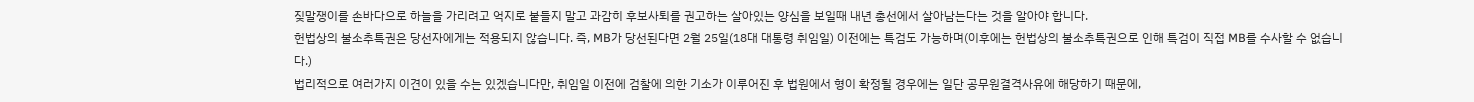짖말쟁이를 손바다으로 하늘을 가리려고 억지로 붙들지 말고 과감히 후보사퇴를 권고하는 살아있는 양심을 보일때 내년 총선에서 살아남는다는 것을 알아야 합니다.
헌법상의 불소추특권은 당선자에게는 적용되지 않습니다. 즉, MB가 당선된다면 2월 25일(18대 대통령 취임일) 이전에는 특검도 가능하며(이후에는 헌법상의 불소추특권으로 인해 특검이 직접 MB를 수사할 수 없습니다.)
법리적으로 여러가지 이견이 있을 수는 있겠습니다만, 취임일 이전에 검찰에 의한 기소가 이루어진 후 법원에서 형이 확정될 경우에는 일단 공무원결격사유에 해당하기 때문에,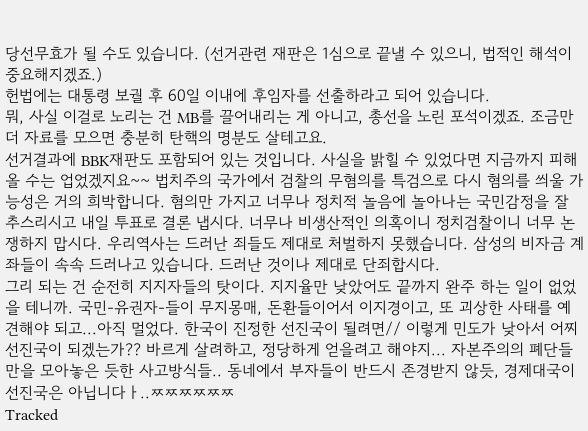당선무효가 될 수도 있습니다. (선거관련 재판은 1심으로 끝낼 수 있으니, 법적인 해석이 중요해지겠죠.)
헌법에는 대통령 보궐 후 60일 이내에 후임자를 선출하라고 되어 있습니다.
뭐, 사실 이걸로 노리는 건 MB를 끌어내리는 게 아니고, 총선을 노린 포석이겠죠. 조금만 더 자료를 모으면 충분히 탄핵의 명분도 살테고요.
선거결과에 BBK재판도 포함되어 있는 것입니다. 사실을 밝힐 수 있었다면 지금까지 피해올 수는 업었겠지요~~ 법치주의 국가에서 검찰의 무혐의를 특검으로 다시 혐의를 씌울 가능성은 거의 희박합니다. 혐의만 가지고 너무나 정치적 놀음에 놀아나는 국민감정을 잘 추스리시고 내일 투표로 결론 냅시다. 너무나 비생산적인 의혹이니 정치검찰이니 너무 논쟁하지 맙시다. 우리역사는 드러난 죄들도 제대로 처벌하지 못했습니다. 삼성의 비자금 계좌들이 속속 드러나고 있습니다. 드러난 것이나 제대로 단죄합시다.
그리 되는 건 순전히 지지자들의 탓이다. 지지율만 낮았어도 끝까지 완주 하는 일이 없었을 테니까. 국민-유권자-들이 무지몽매, 돈환들이어서 이지경이고, 또 괴상한 사태를 예견해야 되고...아직 멀었다. 한국이 진정한 선진국이 될려면// 이렇게 민도가 낮아서 어찌 선진국이 되겠는가?? 바르게 살려하고, 정당하게 얻을려고 해야지... 자본주의의 폐단들만을 모아놓은 듯한 사고방식들.. 동네에서 부자들이 반드시 존경받지 않듯, 경제대국이 선진국은 아닙니다ㅏ..ㅉㅉㅉㅉㅉㅉ
Tracked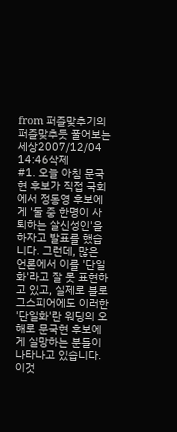from 퍼즐맞추기의 퍼즐맞추듯 풀어보는 세상2007/12/04 14:46삭제
#1. 오늘 아침 문국현 후보가 직접 국회에서 정동영 후보에게 '둘 중 한명이 사퇴하는 살신성인'을 하자고 발표를 했습니다. 그런데, 많은 언론에서 이를 '단일화'라고 잘 못 표현하고 있고, 실제로 블로그스피어에도 이러한 '단일화'란 워딩의 오해로 문국현 후보에게 실망하는 분들이 나타나고 있습니다. 이것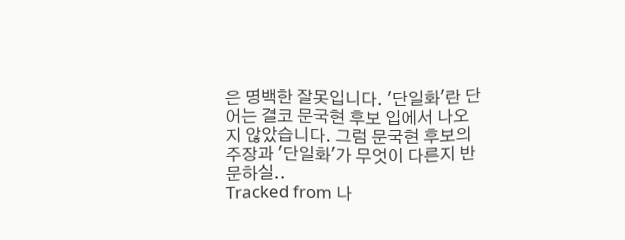은 명백한 잘못입니다. '단일화'란 단어는 결코 문국현 후보 입에서 나오지 않았습니다. 그럼 문국현 후보의 주장과 '단일화'가 무엇이 다른지 반문하실..
Tracked from 나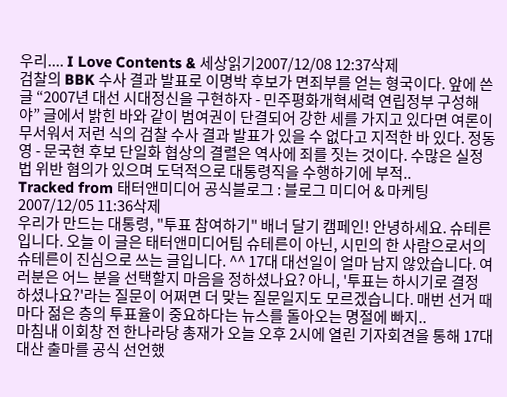우리.... I Love Contents & 세상읽기2007/12/08 12:37삭제
검찰의 BBK 수사 결과 발표로 이명박 후보가 면죄부를 얻는 형국이다. 앞에 쓴 글 “2007년 대선 시대정신을 구현하자 - 민주평화개혁세력 연립정부 구성해야” 글에서 밝힌 바와 같이 범여권이 단결되어 강한 세를 가지고 있다면 여론이 무서워서 저런 식의 검찰 수사 결과 발표가 있을 수 없다고 지적한 바 있다. 정동영 - 문국현 후보 단일화 협상의 결렬은 역사에 죄를 짓는 것이다. 수많은 실정법 위반 혐의가 있으며 도덕적으로 대통령직을 수행하기에 부적..
Tracked from 태터앤미디어 공식블로그 : 블로그 미디어 & 마케팅2007/12/05 11:36삭제
우리가 만드는 대통령, "투표 참여하기" 배너 달기 캠페인! 안녕하세요. 슈테른입니다. 오늘 이 글은 태터앤미디어팀 슈테른이 아닌, 시민의 한 사람으로서의 슈테른이 진심으로 쓰는 글입니다. ^^ 17대 대선일이 얼마 남지 않았습니다. 여러분은 어느 분을 선택할지 마음을 정하셨나요? 아니, '투표는 하시기로 결정 하셨나요?'라는 질문이 어쩌면 더 맞는 질문일지도 모르겠습니다. 매번 선거 때마다 젊은 층의 투표율이 중요하다는 뉴스를 돌아오는 명절에 빠지..
마침내 이회창 전 한나라당 총재가 오늘 오후 2시에 열린 기자회견을 통해 17대 대산 출마를 공식 선언했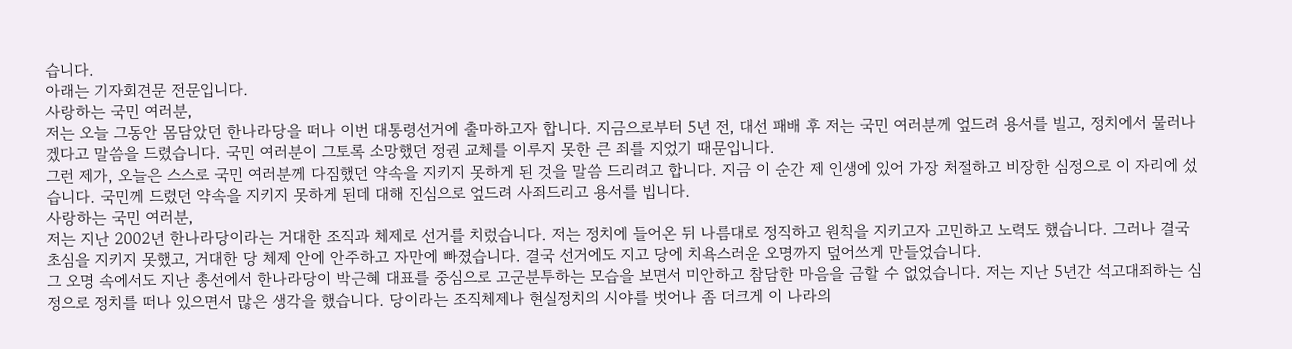습니다.
아래는 기자회견문 전문입니다.
사랑하는 국민 여러분,
저는 오늘 그동안 몸담았던 한나라당을 떠나 이번 대통령선거에 출마하고자 합니다. 지금으로부터 5년 전, 대선 패배 후 저는 국민 여러분께 엎드려 용서를 빌고, 정치에서 물러나겠다고 말씀을 드렸습니다. 국민 여러분이 그토록 소망했던 정권 교체를 이루지 못한 큰 죄를 지었기 때문입니다.
그런 제가, 오늘은 스스로 국민 여러분께 다짐했던 약속을 지키지 못하게 된 것을 말씀 드리려고 합니다. 지금 이 순간 제 인생에 있어 가장 처절하고 비장한 심정으로 이 자리에 섰습니다. 국민께 드렸던 약속을 지키지 못하게 된데 대해 진심으로 엎드려 사죄드리고 용서를 빕니다.
사랑하는 국민 여러분,
저는 지난 2002년 한나라당이라는 거대한 조직과 체제로 선거를 치렀습니다. 저는 정치에 들어온 뒤 나름대로 정직하고 원칙을 지키고자 고민하고 노력도 했습니다. 그러나 결국 초심을 지키지 못했고, 거대한 당 체제 안에 안주하고 자만에 빠졌습니다. 결국 선거에도 지고 당에 치욕스러운 오명까지 덮어쓰게 만들었습니다.
그 오명 속에서도 지난 총선에서 한나라당이 박근혜 대표를 중심으로 고군분투하는 모습을 보면서 미안하고 참담한 마음을 금할 수 없었습니다. 저는 지난 5년간 석고대죄하는 심정으로 정치를 떠나 있으면서 많은 생각을 했습니다. 당이라는 조직체제나 현실정치의 시야를 벗어나 좀 더크게 이 나라의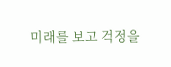미래를 보고 걱정을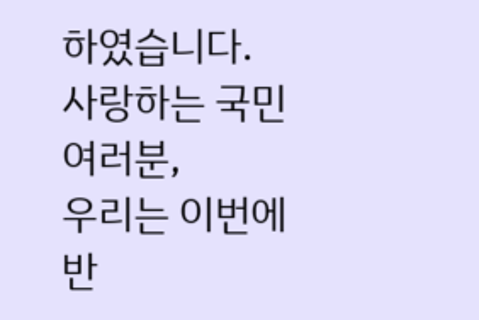하였습니다.
사랑하는 국민 여러분,
우리는 이번에 반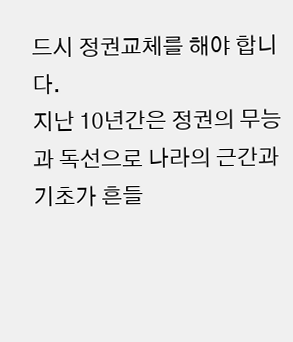드시 정권교체를 해야 합니다.
지난 10년간은 정권의 무능과 독선으로 나라의 근간과 기초가 흔들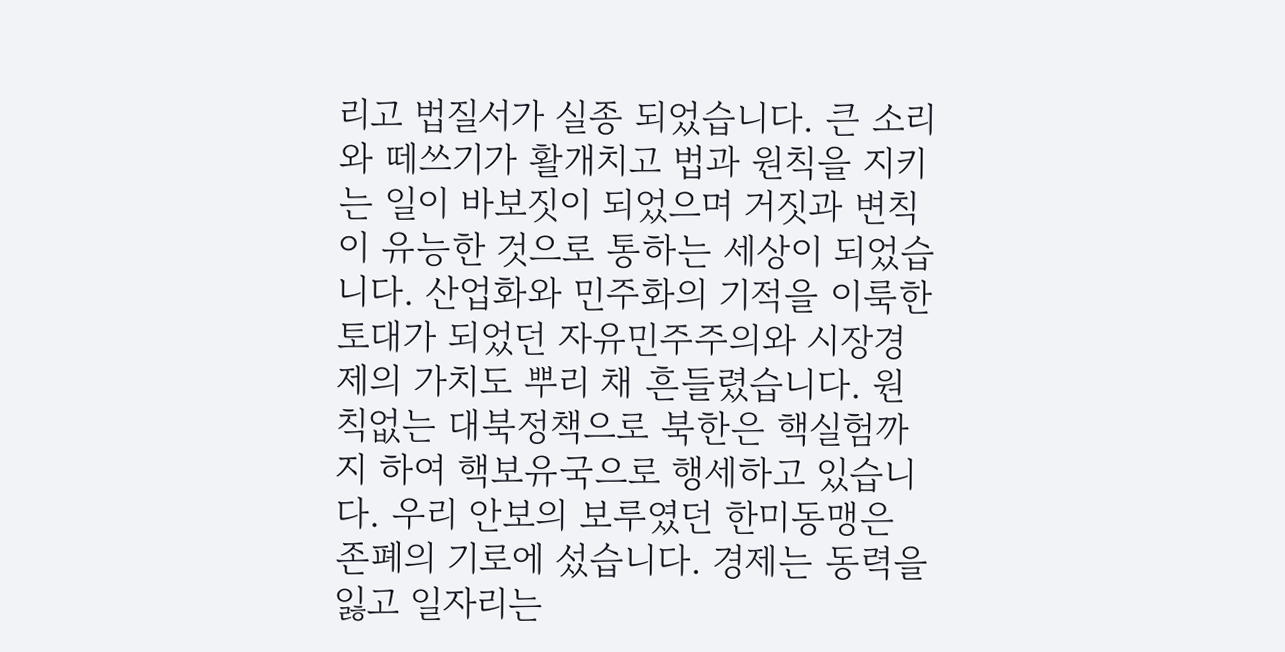리고 법질서가 실종 되었습니다. 큰 소리와 떼쓰기가 활개치고 법과 원칙을 지키는 일이 바보짓이 되었으며 거짓과 변칙이 유능한 것으로 통하는 세상이 되었습니다. 산업화와 민주화의 기적을 이룩한 토대가 되었던 자유민주주의와 시장경제의 가치도 뿌리 채 흔들렸습니다. 원칙없는 대북정책으로 북한은 핵실험까지 하여 핵보유국으로 행세하고 있습니다. 우리 안보의 보루였던 한미동맹은 존폐의 기로에 섰습니다. 경제는 동력을 잃고 일자리는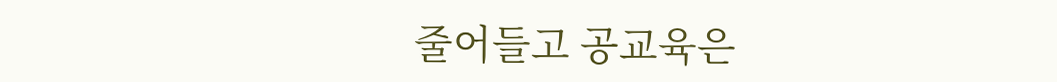줄어들고 공교육은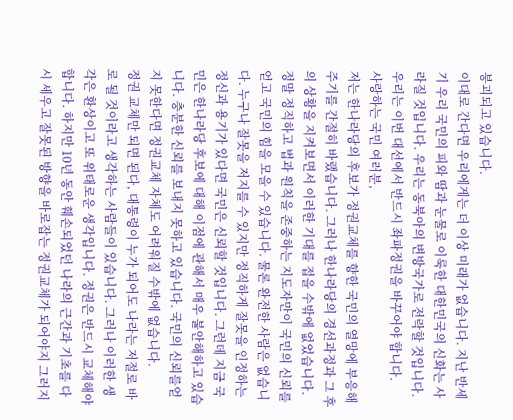붕괴되고 있습니다.
이대로 간다면 우리에게는 더 이상 미래가 없습니다. 지난 반세기 우리 국민의 피와 땀과 눈물로 이룩한 대한민국의 신화는 사라질 것입니다. 우리는 동북아의 변방국가로 전락할 것입니다.
우리는 이번 대선에서 반드시 좌파정권을 바꾸어야 합니다.
사랑하는 국민 여러분,
저는 한나라당의 후보가 정권교체를 향한 국민의 열망에 부응해주기를 간절히 바랬습니다. 그러나 한나라당의 경선과정과 그 후의 상황을 지켜보면서 이러한 기대를 접을 수밖에 없었습니다.
정말 정직하고 법과 원칙을 존중하는 지도자만이 국민의 신뢰를 얻고 국민의 힘을 모을 수 있습니다. 물론 완전한 사람은 없습니다. 누구나 잘못을 저지를 수 있지만 정직하게 잘못을 인정하는 정신과 용기가 있다면 국민은 신뢰할 것입니다. 그런데 지금 국민은 한나라당 후보에 대해 이점에 관해서 매우 불안해하고 있습니다. 충분한 신뢰를 보내지 못하고 있습니다. 국민의 신뢰를얻지 못한다면 정권교체 자체도 어려워질 수밖에 없습니다.
정권 교체만 되면 된다, 대통령이 누가 되어도 나라는 저절로 바로 될 것이라고 생각하는 사람들이 있습니다. 그러나 이러한 생각은 환상이고 또 위태로운 생각입니다. 정권은 반드시 교체해야 합니다. 하지만 10년 동안 훼손되었던 나라의 근간과 기초를 다시 세우고 잘못된 방향을 바로잡는 정권교체가 되어야지 그러지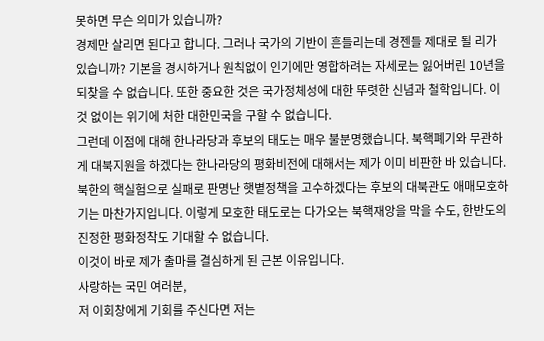못하면 무슨 의미가 있습니까?
경제만 살리면 된다고 합니다. 그러나 국가의 기반이 흔들리는데 경젠들 제대로 될 리가 있습니까? 기본을 경시하거나 원칙없이 인기에만 영합하려는 자세로는 잃어버린 10년을 되찾을 수 없습니다. 또한 중요한 것은 국가정체성에 대한 뚜렷한 신념과 철학입니다. 이것 없이는 위기에 처한 대한민국을 구할 수 없습니다.
그런데 이점에 대해 한나라당과 후보의 태도는 매우 불분명했습니다. 북핵폐기와 무관하게 대북지원을 하겠다는 한나라당의 평화비전에 대해서는 제가 이미 비판한 바 있습니다. 북한의 핵실험으로 실패로 판명난 햇볕정책을 고수하겠다는 후보의 대북관도 애매모호하기는 마찬가지입니다. 이렇게 모호한 태도로는 다가오는 북핵재앙을 막을 수도, 한반도의 진정한 평화정착도 기대할 수 없습니다.
이것이 바로 제가 출마를 결심하게 된 근본 이유입니다.
사랑하는 국민 여러분,
저 이회창에게 기회를 주신다면 저는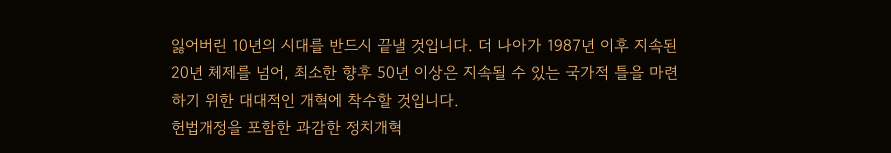잃어버린 10년의 시대를 반드시 끝낼 것입니다. 더 나아가 1987년 이후 지속된 20년 체제를 넘어, 최소한 향후 50년 이상은 지속될 수 있는 국가적 틀을 마련하기 위한 대대적인 개혁에 착수할 것입니다.
헌법개정을 포함한 과감한 정치개혁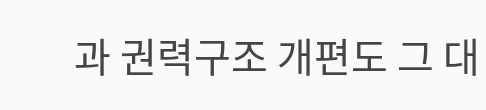과 권력구조 개편도 그 대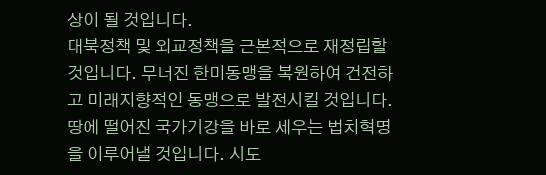상이 될 것입니다.
대북정책 및 외교정책을 근본적으로 재정립할 것입니다. 무너진 한미동맹을 복원하여 건전하고 미래지향적인 동맹으로 발전시킬 것입니다.
땅에 떨어진 국가기강을 바로 세우는 법치혁명을 이루어낼 것입니다. 시도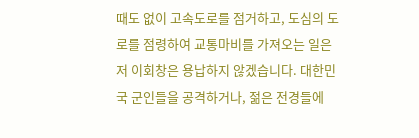때도 없이 고속도로를 점거하고, 도심의 도로를 점령하여 교통마비를 가져오는 일은 저 이회창은 용납하지 않겠습니다. 대한민국 군인들을 공격하거나, 젊은 전경들에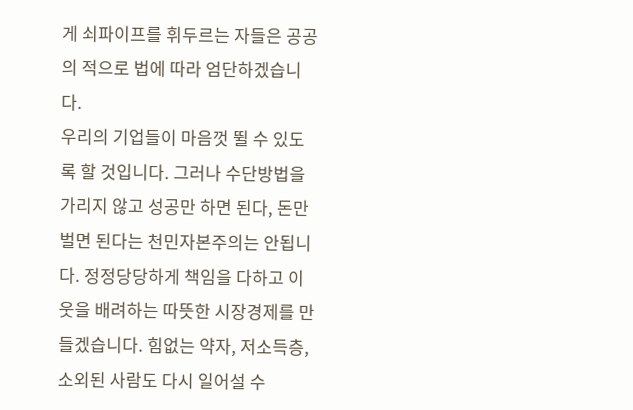게 쇠파이프를 휘두르는 자들은 공공의 적으로 법에 따라 엄단하겠습니다.
우리의 기업들이 마음껏 뛸 수 있도록 할 것입니다. 그러나 수단방법을 가리지 않고 성공만 하면 된다, 돈만 벌면 된다는 천민자본주의는 안됩니다. 정정당당하게 책임을 다하고 이웃을 배려하는 따뜻한 시장경제를 만들겠습니다. 힘없는 약자, 저소득층, 소외된 사람도 다시 일어설 수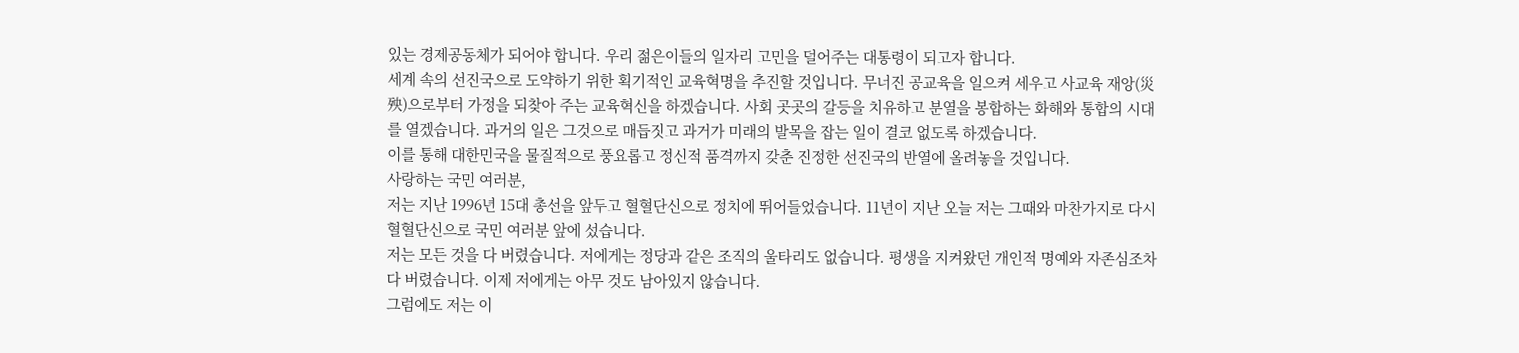있는 경제공동체가 되어야 합니다. 우리 젊은이들의 일자리 고민을 덜어주는 대통령이 되고자 합니다.
세계 속의 선진국으로 도약하기 위한 획기적인 교육혁명을 추진할 것입니다. 무너진 공교육을 일으켜 세우고 사교육 재앙(災殃)으로부터 가정을 되찾아 주는 교육혁신을 하겠습니다. 사회 곳곳의 갈등을 치유하고 분열을 봉합하는 화해와 통합의 시대를 열겠습니다. 과거의 일은 그것으로 매듭짓고 과거가 미래의 발목을 잡는 일이 결코 없도록 하겠습니다.
이를 통해 대한민국을 물질적으로 풍요롭고 정신적 품격까지 갖춘 진정한 선진국의 반열에 올려놓을 것입니다.
사랑하는 국민 여러분,
저는 지난 1996년 15대 총선을 앞두고 혈혈단신으로 정치에 뛰어들었습니다. 11년이 지난 오늘 저는 그때와 마찬가지로 다시 혈혈단신으로 국민 여러분 앞에 섰습니다.
저는 모든 것을 다 버렸습니다. 저에게는 정당과 같은 조직의 울타리도 없습니다. 평생을 지켜왔던 개인적 명예와 자존심조차 다 버렸습니다. 이제 저에게는 아무 것도 남아있지 않습니다.
그럼에도 저는 이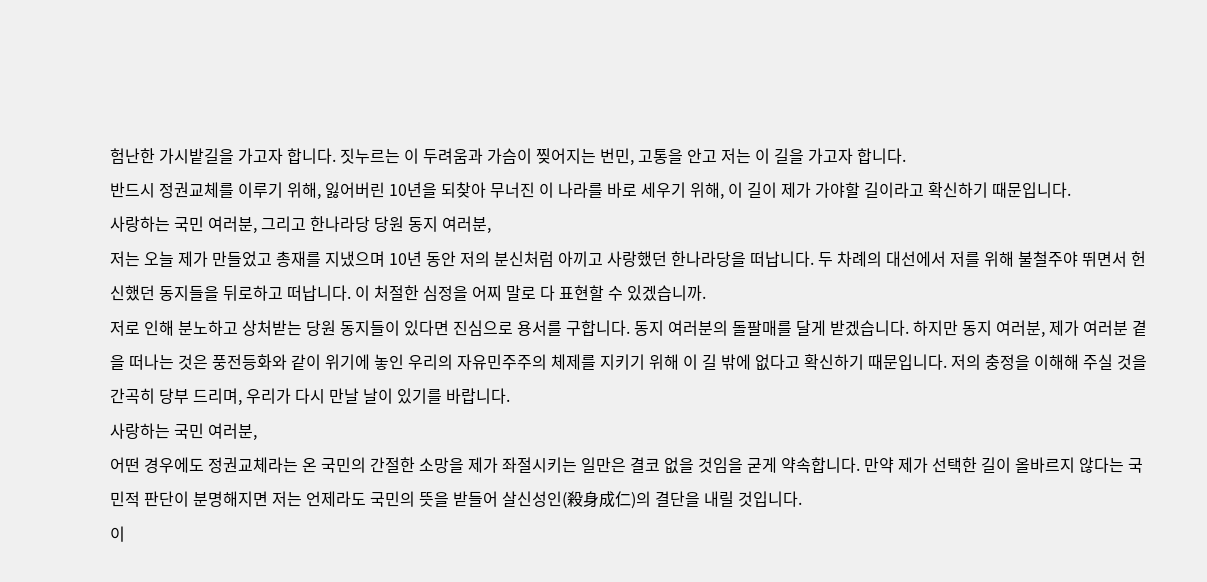험난한 가시밭길을 가고자 합니다. 짓누르는 이 두려움과 가슴이 찢어지는 번민, 고통을 안고 저는 이 길을 가고자 합니다.
반드시 정권교체를 이루기 위해, 잃어버린 10년을 되찾아 무너진 이 나라를 바로 세우기 위해, 이 길이 제가 가야할 길이라고 확신하기 때문입니다.
사랑하는 국민 여러분, 그리고 한나라당 당원 동지 여러분,
저는 오늘 제가 만들었고 총재를 지냈으며 10년 동안 저의 분신처럼 아끼고 사랑했던 한나라당을 떠납니다. 두 차례의 대선에서 저를 위해 불철주야 뛰면서 헌신했던 동지들을 뒤로하고 떠납니다. 이 처절한 심정을 어찌 말로 다 표현할 수 있겠습니까.
저로 인해 분노하고 상처받는 당원 동지들이 있다면 진심으로 용서를 구합니다. 동지 여러분의 돌팔매를 달게 받겠습니다. 하지만 동지 여러분, 제가 여러분 곁을 떠나는 것은 풍전등화와 같이 위기에 놓인 우리의 자유민주주의 체제를 지키기 위해 이 길 밖에 없다고 확신하기 때문입니다. 저의 충정을 이해해 주실 것을 간곡히 당부 드리며, 우리가 다시 만날 날이 있기를 바랍니다.
사랑하는 국민 여러분,
어떤 경우에도 정권교체라는 온 국민의 간절한 소망을 제가 좌절시키는 일만은 결코 없을 것임을 굳게 약속합니다. 만약 제가 선택한 길이 올바르지 않다는 국민적 판단이 분명해지면 저는 언제라도 국민의 뜻을 받들어 살신성인(殺身成仁)의 결단을 내릴 것입니다.
이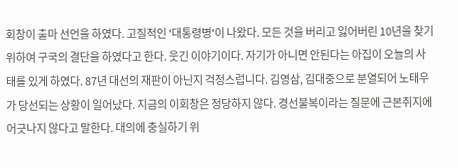회창이 출마 선언을 하였다. 고질적인 '대통령병'이 나왔다. 모든 것을 버리고 잃어버린 10년을 찾기 위하여 구국의 결단을 하였다고 한다. 웃긴 이야기이다. 자기가 아니면 안된다는 아집이 오늘의 사태를 있게 하였다. 87년 대선의 재판이 아닌지 걱정스럽니다. 김영삼, 김대중으로 분열되어 노태우가 당선되는 상황이 일어났다. 지금의 이회창은 정당하지 않다. 경선불복이라는 질문에 근본취지에 어긋나지 않다고 말한다. 대의에 충실하기 위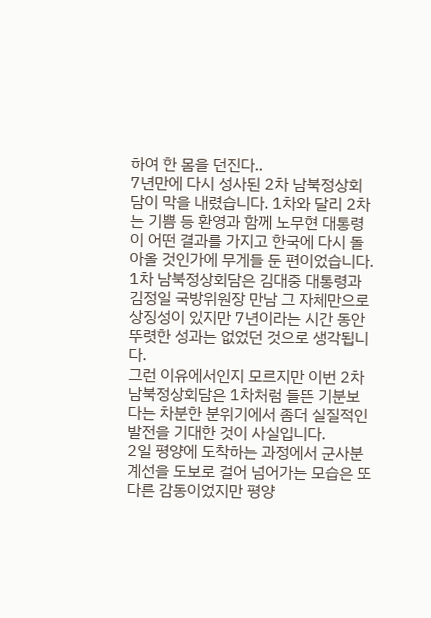하여 한 몸을 던진다..
7년만에 다시 성사된 2차 남북정상회담이 막을 내렸습니다. 1차와 달리 2차는 기쁨 등 환영과 함께 노무현 대통령이 어떤 결과를 가지고 한국에 다시 돌아올 것인가에 무게들 둔 편이었습니다.
1차 남북정상회담은 김대중 대통령과 김정일 국방위원장 만남 그 자체만으로 상징성이 있지만 7년이라는 시간 동안 뚜렷한 성과는 없었던 것으로 생각됩니다.
그런 이유에서인지 모르지만 이번 2차 남북정상회담은 1차처럼 들뜬 기분보다는 차분한 분위기에서 좀더 실질적인 발전을 기대한 것이 사실입니다.
2일 평양에 도착하는 과정에서 군사분계선을 도보로 걸어 넘어가는 모습은 또 다른 감동이었지만 평양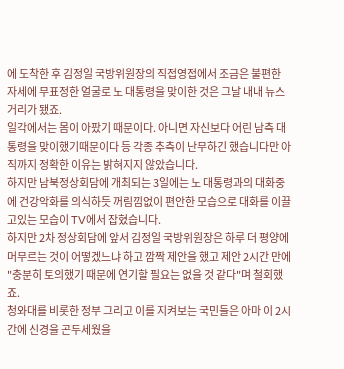에 도착한 후 김정일 국방위원장의 직접영접에서 조금은 불편한 자세에 무표정한 얼굴로 노 대통령을 맞이한 것은 그날 내내 뉴스거리가 됐죠.
일각에서는 몸이 아팠기 때문이다. 아니면 자신보다 어린 남측 대통령을 맞이했기때문이다 등 각종 추측이 난무하긴 했습니다만 아직까지 정확한 이유는 밝혀지지 않았습니다.
하지만 남북정상회담에 개최되는 3일에는 노 대통령과의 대화중에 건강악화를 의식하듯 꺼림낌없이 편안한 모습으로 대화를 이끌고있는 모습이 TV에서 잡혔습니다.
하지만 2차 정상회담에 앞서 김정일 국방위원장은 하루 더 평양에 머무르는 것이 어떻겠느냐 하고 깜짝 제안을 했고 제안 2시간 만에 "충분히 토의했기 때문에 연기할 필요는 없을 것 같다"며 철회했죠.
청와대를 비롯한 정부 그리고 이를 지켜보는 국민들은 아마 이 2시간에 신경을 곤두세웠을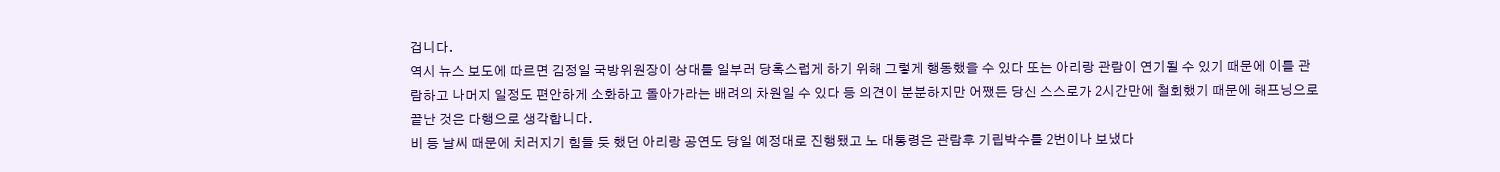겁니다.
역시 뉴스 보도에 따르면 김정일 국방위원장이 상대를 일부러 당혹스럽게 하기 위해 그렇게 행동했을 수 있다 또는 아리랑 관람이 연기될 수 있기 때문에 이를 관람하고 나머지 일정도 편안하게 소화하고 돌아가라는 배려의 차원일 수 있다 등 의견이 분분하지만 어쨌든 당신 스스로가 2시간만에 철회했기 때문에 해프닝으로 끝난 것은 다행으로 생각합니다.
비 등 날씨 때문에 치러지기 힘들 듯 했던 아리랑 공연도 당일 예정대로 진행됐고 노 대통령은 관람후 기립박수를 2번이나 보냈다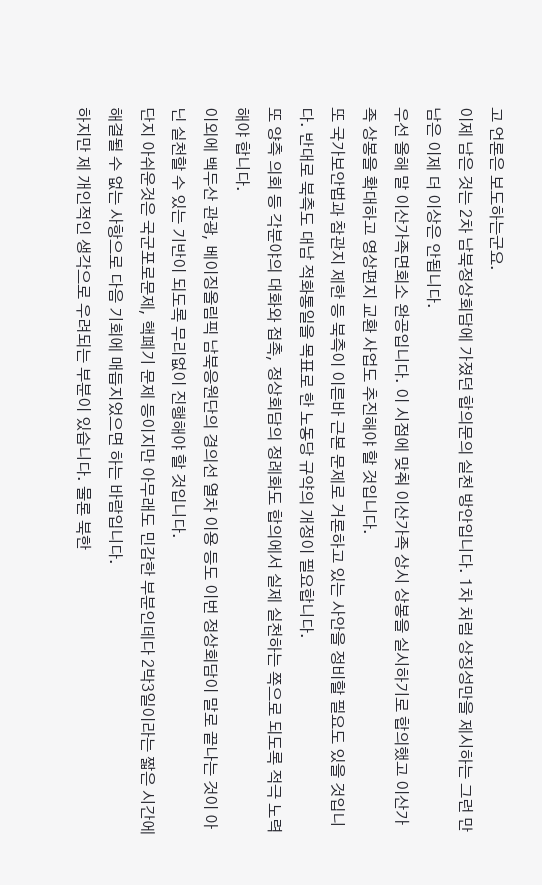고 언론은 보도하는군요.
이제 남은 것는 2차 남북정상회담에 가졌던 합의문의 실천 방안입니다. 1차 처럼 상징성만을 제시하는 그런 만남은 이제 더 이상은 안됩니다.
우선 올해 말 이산가족면회소 완공입니다. 이 시점에 맞춰 이산가족 상시 상봉을 실시하기로 합의했고 이산가족 상봉을 확대하고 영상편지 교환 사업도 추진해야 할 것입니다.
또 국가보안법과 참관지 제한 등 북측이 이른바 근본 문제로 거론하고 있는 사안을 정비할 필요도 있을 것입니다. 반대로 북측도 대남 적화통일을 목표로 한 노동당 규약의 개정이 필요합니다.
또 양측 의회 등 각분야의 대화와 접촉, 정상회담의 정례화도 합의에서 실제 실천하는 쪽으로 되도록 적극 노력해야 합니다.
이외에 백두산 관광, 베이징올림픽 남북응원단의 경의선 열차 이용 등도 이번 정상회담이 말로 끝나는 것이 아닌 실천할 수 있는 기반이 되도록 무리없이 진행해야 할 것입니다.
단지 아쉬운것은 국군포로문제, 핵폐기 문제 등이지만 아무래도 민감한 부분인데다 2박3일이라는 짧은 시간에 해결될 수 없는 사항으로 다음 기회에 매듭지었으면 하는 바람입니다.
하지만 제 개인적인 생각으로 우려되는 부분이 있습니다. 물론 북한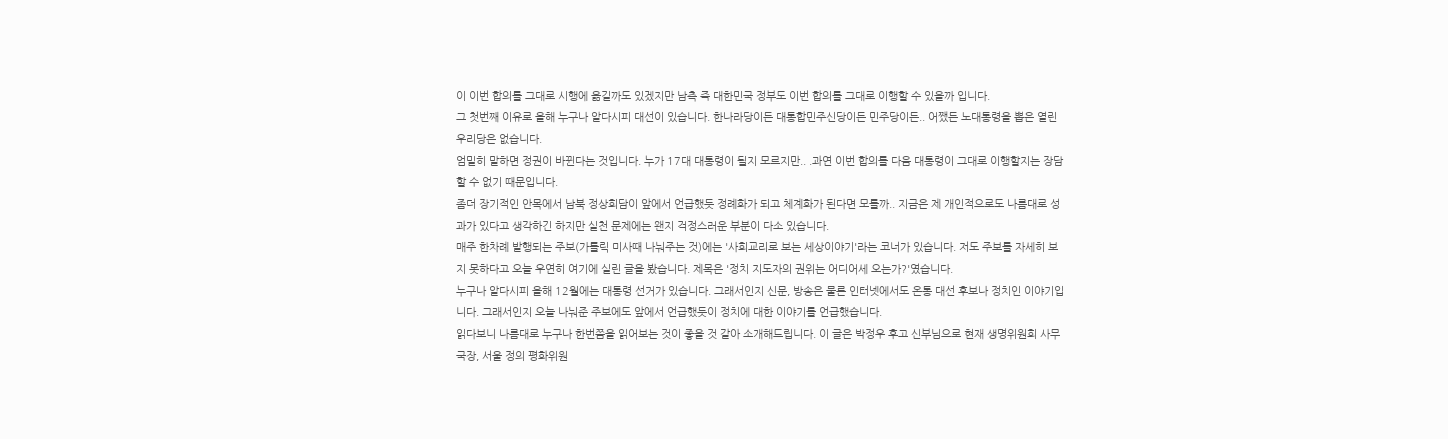이 이번 합의를 그대로 시행에 옮길까도 있겠지만 남측 즉 대한민국 정부도 이번 합의를 그대로 이행할 수 있을까 입니다.
그 첫번째 이유로 올해 누구나 알다시피 대선이 있습니다. 한나라당이든 대통합민주신당이든 민주당이든.. 어쨌든 노대통령을 뽑은 열린우리당은 없습니다.
엄밀히 말하면 정권이 바뀐다는 것입니다. 누가 17대 대통령이 될지 모르지만.. .과연 이번 합의를 다음 대통령이 그대로 이행할지는 장담할 수 없기 때문입니다.
좀더 장기적인 안목에서 남북 정상회담이 앞에서 언급했듯 정례화가 되고 체계화가 된다면 모를까.. 지금은 제 개인적으로도 나름대로 성과가 있다고 생각하긴 하지만 실천 문제에는 왠지 걱정스러운 부분이 다소 있습니다.
매주 한차례 발행되는 주보(가톨릭 미사때 나눠주는 것)에는 '사회교리로 보는 세상이야기'라는 코너가 있습니다. 저도 주보를 자세히 보지 못하다고 오늘 우연히 여기에 실린 글을 봤습니다. 제목은 '정치 지도자의 권위는 어디어세 오는가?'였습니다.
누구나 알다시피 올해 12월에는 대통령 선거가 있습니다. 그래서인지 신문, 방송은 물론 인터넷에서도 온통 대선 후보나 정치인 이야기입니다. 그래서인지 오늘 나눠준 주보에도 앞에서 언급했듯이 정치에 대한 이야기를 언급했습니다.
읽다보니 나름대로 누구나 한번쯤을 읽어보는 것이 좋을 것 같아 소개해드립니다. 이 글은 박정우 후고 신부님으로 현재 생명위원회 사무국장, 서울 정의 평화위원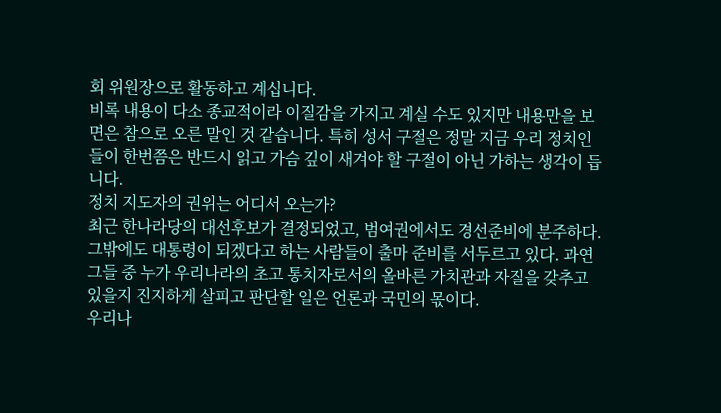회 위원장으로 활동하고 계십니다.
비록 내용이 다소 종교적이라 이질감을 가지고 계실 수도 있지만 내용만을 보면은 참으로 오른 말인 것 같습니다. 특히 성서 구절은 정말 지금 우리 정치인들이 한번쯤은 반드시 읽고 가슴 깊이 새겨야 할 구절이 아닌 가하는 생각이 듭니다.
정치 지도자의 권위는 어디서 오는가?
최근 한나라당의 대선후보가 결정되었고, 범여권에서도 경선준비에 분주하다. 그밖에도 대통령이 되겠다고 하는 사람들이 출마 준비를 서두르고 있다. 과연 그들 중 누가 우리나라의 초고 통치자로서의 올바른 가치관과 자질을 갖추고 있을지 진지하게 살피고 판단할 일은 언론과 국민의 몫이다.
우리나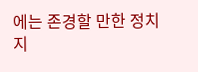에는 존경할 만한 정치 지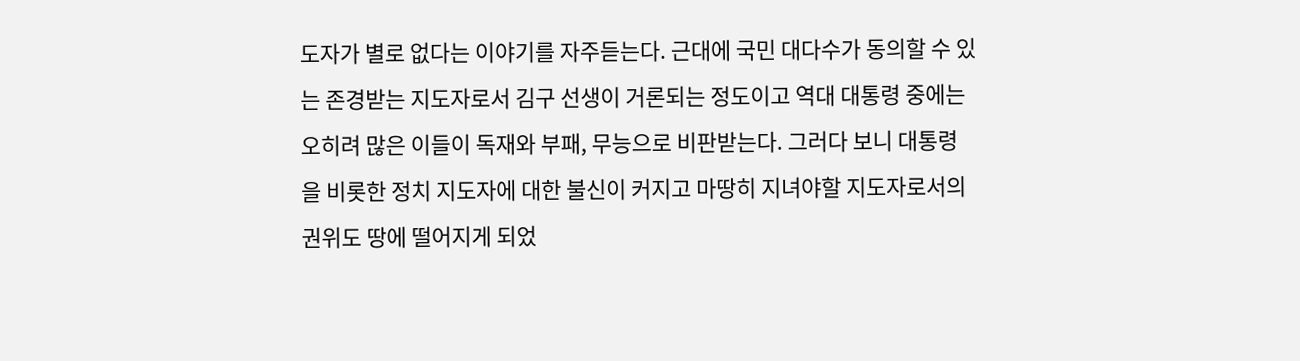도자가 별로 없다는 이야기를 자주듣는다. 근대에 국민 대다수가 동의할 수 있는 존경받는 지도자로서 김구 선생이 거론되는 정도이고 역대 대통령 중에는 오히려 많은 이들이 독재와 부패, 무능으로 비판받는다. 그러다 보니 대통령을 비롯한 정치 지도자에 대한 불신이 커지고 마땅히 지녀야할 지도자로서의 권위도 땅에 떨어지게 되었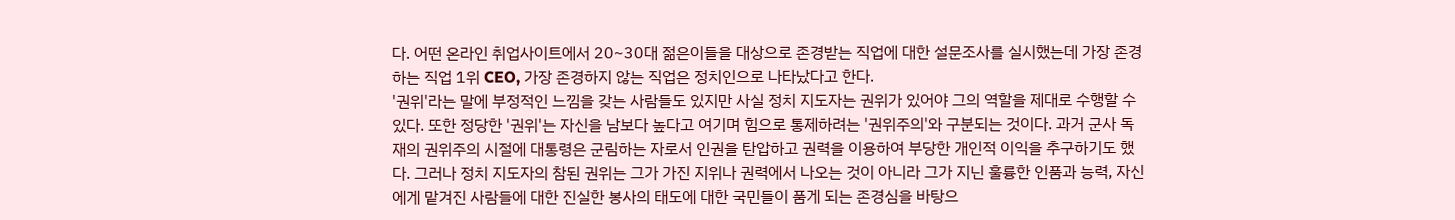다. 어떤 온라인 취업사이트에서 20~30대 젊은이들을 대상으로 존경받는 직업에 대한 설문조사를 실시했는데 가장 존경하는 직업 1위 CEO, 가장 존경하지 않는 직업은 정치인으로 나타났다고 한다.
'권위'라는 말에 부정적인 느낌을 갖는 사람들도 있지만 사실 정치 지도자는 권위가 있어야 그의 역할을 제대로 수행할 수 있다. 또한 정당한 '권위'는 자신을 남보다 높다고 여기며 힘으로 통제하려는 '권위주의'와 구분되는 것이다. 과거 군사 독재의 권위주의 시절에 대통령은 군림하는 자로서 인권을 탄압하고 권력을 이용하여 부당한 개인적 이익을 추구하기도 했다. 그러나 정치 지도자의 참된 권위는 그가 가진 지위나 권력에서 나오는 것이 아니라 그가 지닌 훌륭한 인품과 능력, 자신에게 맡겨진 사람들에 대한 진실한 봉사의 태도에 대한 국민들이 품게 되는 존경심을 바탕으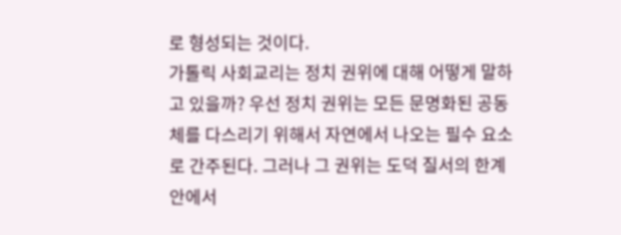로 형성되는 것이다.
가톨릭 사회교리는 정치 권위에 대해 어떻게 말하고 있을까? 우선 정치 권위는 모든 문명화된 공동체를 다스리기 위해서 자연에서 나오는 필수 요소로 간주된다. 그러나 그 권위는 도덕 질서의 한계 안에서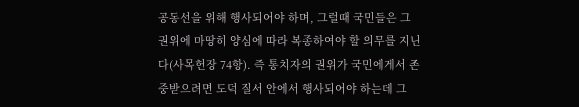공동선을 위해 행사되어야 하며, 그럴때 국민들은 그 권위에 마땅히 양심에 따라 복종하여야 할 의무를 지닌다(사목헌장 74항). 즉 통치자의 권위가 국민에게서 존중받으려면 도덕 질서 안에서 행사되어야 하는데 그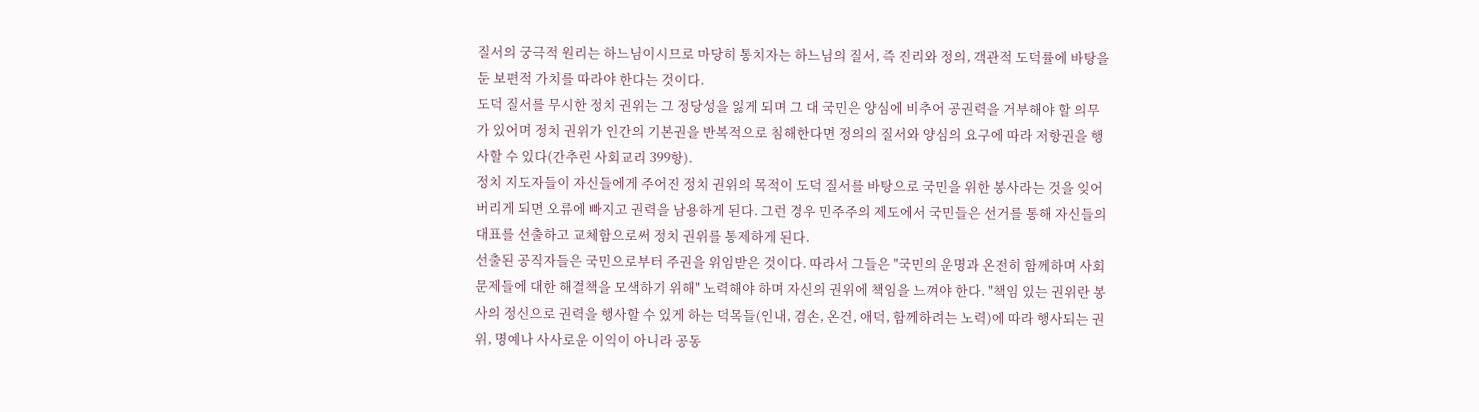질서의 궁극적 원리는 하느님이시므로 마당히 통치자는 하느님의 질서, 즉 진리와 정의, 객관적 도덕률에 바탕을 둔 보편적 가치를 따라야 한다는 것이다.
도덕 질서를 무시한 정치 권위는 그 정당성을 잃게 되며 그 대 국민은 양심에 비추어 공권력을 거부해야 할 의무가 있어며 정치 권위가 인간의 기본권을 반복적으로 침해한다면 정의의 질서와 양심의 요구에 따라 저항권을 행사할 수 있다(간추린 사회교리 399항).
정치 지도자들이 자신들에게 주어진 정치 권위의 목적이 도덕 질서를 바탕으로 국민을 위한 봉사라는 것을 잊어버리게 되면 오류에 빠지고 권력을 남용하게 된다. 그런 경우 민주주의 제도에서 국민들은 선거를 통해 자신들의 대표를 선출하고 교체함으로써 정치 권위를 통제하게 된다.
선출된 공직자들은 국민으로부터 주권을 위임받은 것이다. 따라서 그들은 "국민의 운명과 온전히 함께하며 사회 문제들에 대한 해결책을 모색하기 위해" 노력해야 하며 자신의 권위에 책임을 느껴야 한다. "책임 있는 권위란 봉사의 정신으로 권력을 행사할 수 있게 하는 덕목들(인내, 겸손, 온건, 애덕, 함께하려는 노력)에 따라 행사되는 권위, 명예나 사사로운 이익이 아니라 공동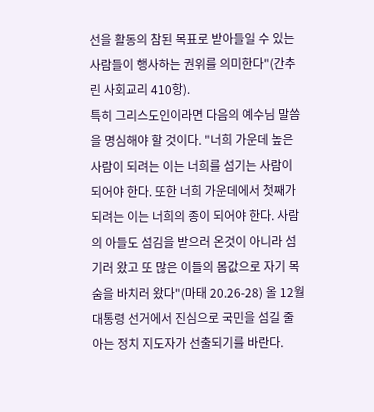선을 활동의 참된 목표로 받아들일 수 있는 사람들이 행사하는 권위를 의미한다"(간추린 사회교리 410항).
특히 그리스도인이라면 다음의 예수님 말씀을 명심해야 할 것이다. "너희 가운데 높은 사람이 되려는 이는 너희를 섬기는 사람이 되어야 한다. 또한 너희 가운데에서 첫째가 되려는 이는 너희의 종이 되어야 한다. 사람의 아들도 섬김을 받으러 온것이 아니라 섬기러 왔고 또 많은 이들의 몸값으로 자기 목숨을 바치러 왔다"(마태 20.26-28) 올 12월 대통령 선거에서 진심으로 국민을 섬길 줄 아는 정치 지도자가 선출되기를 바란다.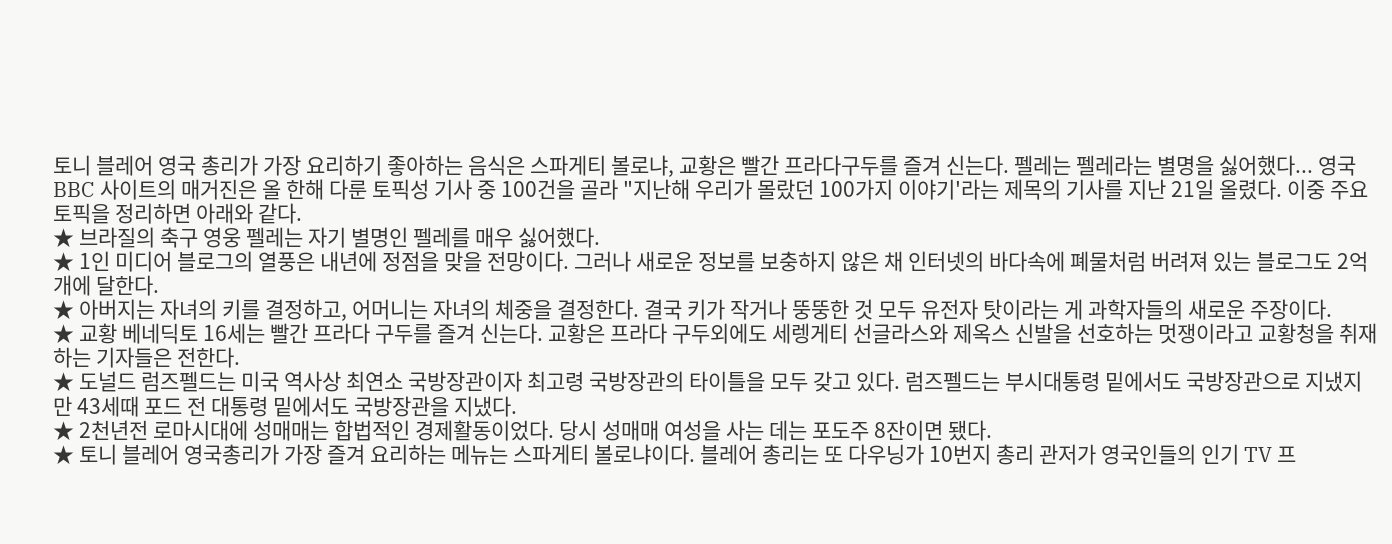토니 블레어 영국 총리가 가장 요리하기 좋아하는 음식은 스파게티 볼로냐, 교황은 빨간 프라다구두를 즐겨 신는다. 펠레는 펠레라는 별명을 싫어했다... 영국 BBC 사이트의 매거진은 올 한해 다룬 토픽성 기사 중 100건을 골라 "지난해 우리가 몰랐던 100가지 이야기'라는 제목의 기사를 지난 21일 올렸다. 이중 주요 토픽을 정리하면 아래와 같다.
★ 브라질의 축구 영웅 펠레는 자기 별명인 펠레를 매우 싫어했다.
★ 1인 미디어 블로그의 열풍은 내년에 정점을 맞을 전망이다. 그러나 새로운 정보를 보충하지 않은 채 인터넷의 바다속에 폐물처럼 버려져 있는 블로그도 2억개에 달한다.
★ 아버지는 자녀의 키를 결정하고, 어머니는 자녀의 체중을 결정한다. 결국 키가 작거나 뚱뚱한 것 모두 유전자 탓이라는 게 과학자들의 새로운 주장이다.
★ 교황 베네딕토 16세는 빨간 프라다 구두를 즐겨 신는다. 교황은 프라다 구두외에도 세렝게티 선글라스와 제옥스 신발을 선호하는 멋쟁이라고 교황청을 취재하는 기자들은 전한다.
★ 도널드 럼즈펠드는 미국 역사상 최연소 국방장관이자 최고령 국방장관의 타이틀을 모두 갖고 있다. 럼즈펠드는 부시대통령 밑에서도 국방장관으로 지냈지만 43세때 포드 전 대통령 밑에서도 국방장관을 지냈다.
★ 2천년전 로마시대에 성매매는 합법적인 경제활동이었다. 당시 성매매 여성을 사는 데는 포도주 8잔이면 됐다.
★ 토니 블레어 영국총리가 가장 즐겨 요리하는 메뉴는 스파게티 볼로냐이다. 블레어 총리는 또 다우닝가 10번지 총리 관저가 영국인들의 인기 TV 프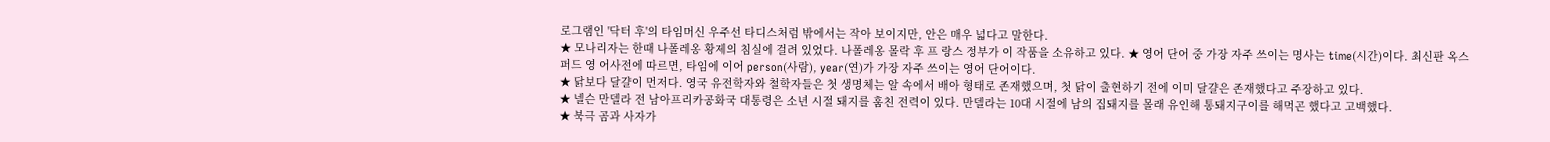로그램인 '닥터 후'의 타임머신 우주선 타디스처럼 밖에서는 작아 보이지만, 안은 매우 넓다고 말한다.
★ 모나리자는 한때 나폴레옹 황제의 침실에 걸려 있었다. 나폴레옹 몰락 후 프 랑스 정부가 이 작품을 소유하고 있다. ★ 영어 단어 중 가장 자주 쓰이는 명사는 time(시간)이다. 최신판 옥스퍼드 영 어사전에 따르면, 타임에 이어 person(사람), year(연)가 가장 자주 쓰이는 영어 단어이다.
★ 닭보다 달걀이 먼저다. 영국 유전학자와 철학자들은 첫 생명체는 알 속에서 배아 형태로 존재했으며, 첫 닭이 출현하기 전에 이미 달걀은 존재했다고 주장하고 있다.
★ 넬슨 만델라 전 남아프리카공화국 대통령은 소년 시절 돼지를 훔친 전력이 있다. 만델라는 10대 시절에 남의 집돼지를 몰래 유인해 통돼지구이를 해먹곤 했다고 고백했다.
★ 북극 곰과 사자가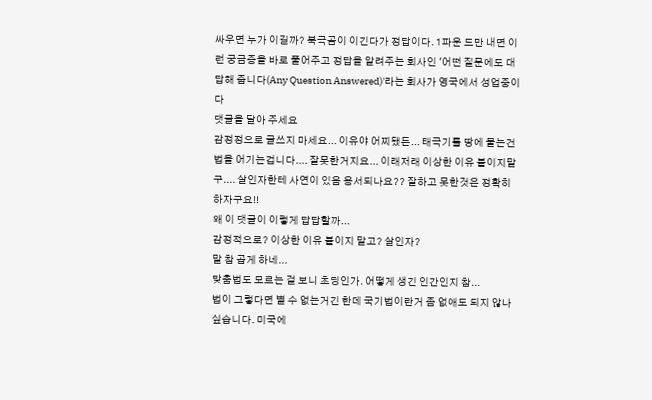싸우면 누가 이길까? 북극곰이 이긴다가 정답이다. 1파운 드만 내면 이런 궁금증을 바로 풀어주고 정답을 알려주는 회사인 '어떤 질문에도 대 답해 줍니다(Any Question Answered)'라는 회사가 영국에서 성업중이다
댓글을 달아 주세요
감정정으로 글쓰지 마세요... 이유야 어찌됐든... 태극기를 땅에 뭍는건 법을 어기는겁니다.... 잘못한거지요... 이래저래 이상한 이유 붙이지말구.... 살인자한테 사연이 있음 용서되나요?? 잘하고 못한것은 정확히 하자구요!!
왜 이 댓글이 이렇게 답답할까...
감정적으로? 이상한 이유 붙이지 말고? 살인자?
말 참 곱게 하네...
맞춤법도 모르는 걸 보니 초딩인가. 어떻게 생긴 인간인지 참...
법이 그렇다면 별 수 없는거긴 한데 국기법이란거 좀 없애도 되지 않나 싶습니다. 미국에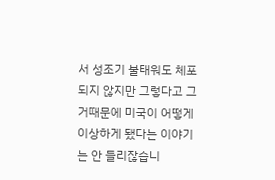서 성조기 불태워도 체포되지 않지만 그렇다고 그거때문에 미국이 어떻게 이상하게 됐다는 이야기는 안 들리잖습니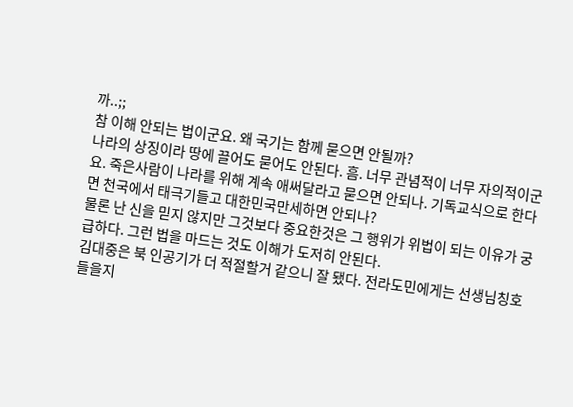까..;;
참 이해 안되는 법이군요. 왜 국기는 함께 묻으면 안될까?
나라의 상징이라 땅에 끌어도 묻어도 안된다. 흠. 너무 관념적이 너무 자의적이군요. 죽은사람이 나라를 위해 계속 애써달라고 묻으면 안되나. 기독교식으로 한다면 천국에서 태극기들고 대한민국만세하면 안되나?
물론 난 신을 믿지 않지만 그것보다 중요한것은 그 행위가 위법이 되는 이유가 궁급하다. 그런 법을 마드는 것도 이해가 도저히 안된다.
김대중은 북 인공기가 더 적절할거 같으니 잘 됐다. 전라도민에게는 선생님칭호 들을지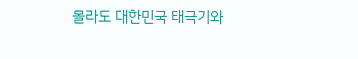몰라도 대한민국 태극기와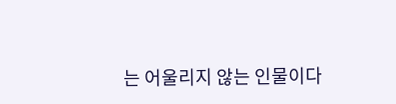는 어울리지 않는 인물이다